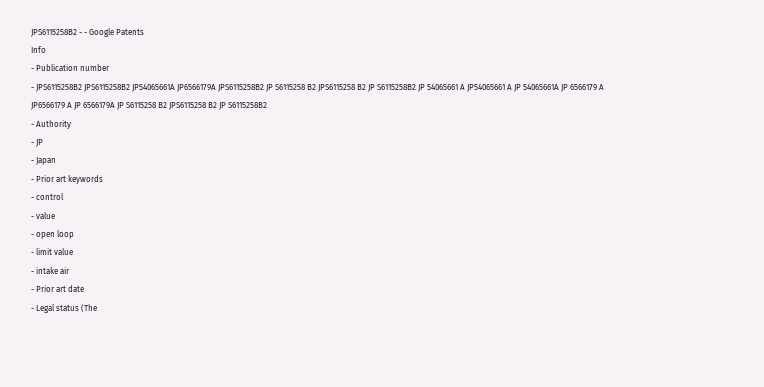JPS6115258B2 - - Google Patents
Info
- Publication number
- JPS6115258B2 JPS6115258B2 JP54065661A JP6566179A JPS6115258B2 JP S6115258 B2 JPS6115258 B2 JP S6115258B2 JP 54065661 A JP54065661 A JP 54065661A JP 6566179 A JP6566179 A JP 6566179A JP S6115258 B2 JPS6115258 B2 JP S6115258B2
- Authority
- JP
- Japan
- Prior art keywords
- control
- value
- open loop
- limit value
- intake air
- Prior art date
- Legal status (The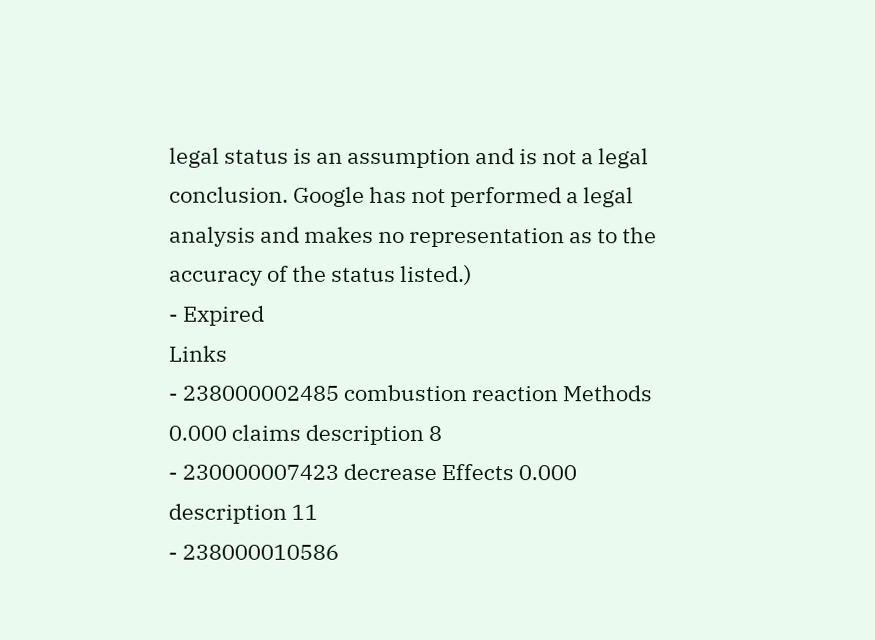legal status is an assumption and is not a legal conclusion. Google has not performed a legal analysis and makes no representation as to the accuracy of the status listed.)
- Expired
Links
- 238000002485 combustion reaction Methods 0.000 claims description 8
- 230000007423 decrease Effects 0.000 description 11
- 238000010586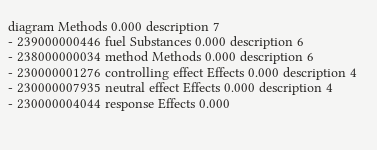diagram Methods 0.000 description 7
- 239000000446 fuel Substances 0.000 description 6
- 238000000034 method Methods 0.000 description 6
- 230000001276 controlling effect Effects 0.000 description 4
- 230000007935 neutral effect Effects 0.000 description 4
- 230000004044 response Effects 0.000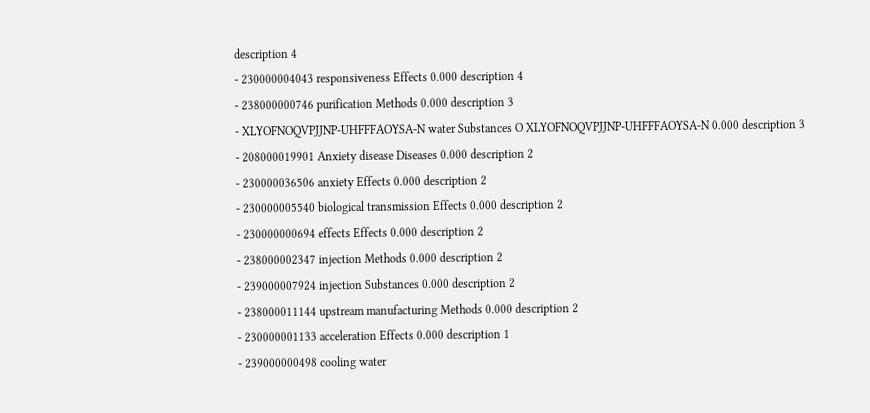description 4
- 230000004043 responsiveness Effects 0.000 description 4
- 238000000746 purification Methods 0.000 description 3
- XLYOFNOQVPJJNP-UHFFFAOYSA-N water Substances O XLYOFNOQVPJJNP-UHFFFAOYSA-N 0.000 description 3
- 208000019901 Anxiety disease Diseases 0.000 description 2
- 230000036506 anxiety Effects 0.000 description 2
- 230000005540 biological transmission Effects 0.000 description 2
- 230000000694 effects Effects 0.000 description 2
- 238000002347 injection Methods 0.000 description 2
- 239000007924 injection Substances 0.000 description 2
- 238000011144 upstream manufacturing Methods 0.000 description 2
- 230000001133 acceleration Effects 0.000 description 1
- 239000000498 cooling water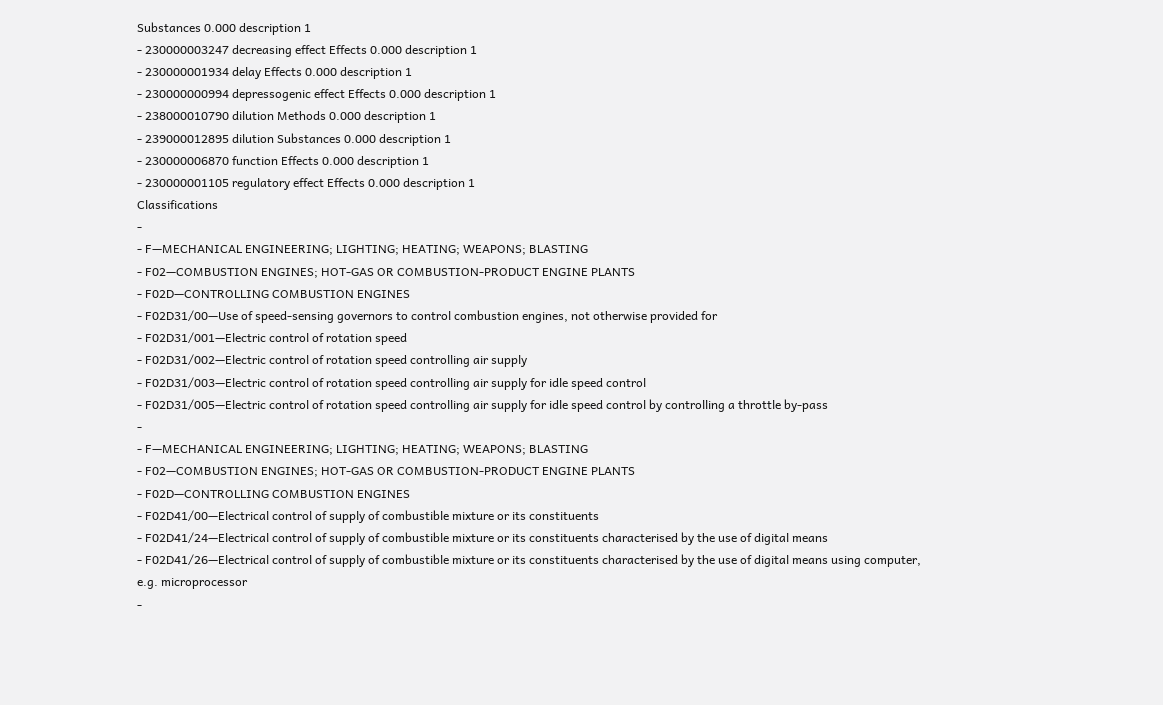Substances 0.000 description 1
- 230000003247 decreasing effect Effects 0.000 description 1
- 230000001934 delay Effects 0.000 description 1
- 230000000994 depressogenic effect Effects 0.000 description 1
- 238000010790 dilution Methods 0.000 description 1
- 239000012895 dilution Substances 0.000 description 1
- 230000006870 function Effects 0.000 description 1
- 230000001105 regulatory effect Effects 0.000 description 1
Classifications
-
- F—MECHANICAL ENGINEERING; LIGHTING; HEATING; WEAPONS; BLASTING
- F02—COMBUSTION ENGINES; HOT-GAS OR COMBUSTION-PRODUCT ENGINE PLANTS
- F02D—CONTROLLING COMBUSTION ENGINES
- F02D31/00—Use of speed-sensing governors to control combustion engines, not otherwise provided for
- F02D31/001—Electric control of rotation speed
- F02D31/002—Electric control of rotation speed controlling air supply
- F02D31/003—Electric control of rotation speed controlling air supply for idle speed control
- F02D31/005—Electric control of rotation speed controlling air supply for idle speed control by controlling a throttle by-pass
-
- F—MECHANICAL ENGINEERING; LIGHTING; HEATING; WEAPONS; BLASTING
- F02—COMBUSTION ENGINES; HOT-GAS OR COMBUSTION-PRODUCT ENGINE PLANTS
- F02D—CONTROLLING COMBUSTION ENGINES
- F02D41/00—Electrical control of supply of combustible mixture or its constituents
- F02D41/24—Electrical control of supply of combustible mixture or its constituents characterised by the use of digital means
- F02D41/26—Electrical control of supply of combustible mixture or its constituents characterised by the use of digital means using computer, e.g. microprocessor
-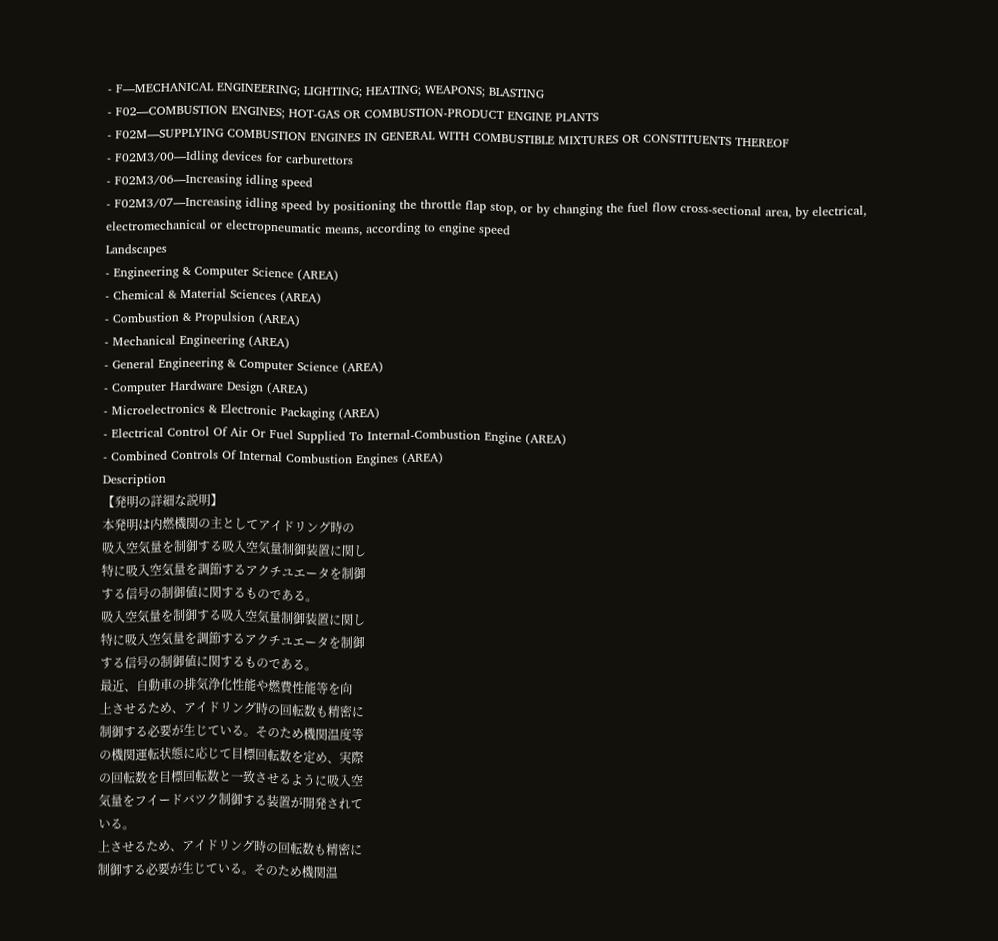- F—MECHANICAL ENGINEERING; LIGHTING; HEATING; WEAPONS; BLASTING
- F02—COMBUSTION ENGINES; HOT-GAS OR COMBUSTION-PRODUCT ENGINE PLANTS
- F02M—SUPPLYING COMBUSTION ENGINES IN GENERAL WITH COMBUSTIBLE MIXTURES OR CONSTITUENTS THEREOF
- F02M3/00—Idling devices for carburettors
- F02M3/06—Increasing idling speed
- F02M3/07—Increasing idling speed by positioning the throttle flap stop, or by changing the fuel flow cross-sectional area, by electrical, electromechanical or electropneumatic means, according to engine speed
Landscapes
- Engineering & Computer Science (AREA)
- Chemical & Material Sciences (AREA)
- Combustion & Propulsion (AREA)
- Mechanical Engineering (AREA)
- General Engineering & Computer Science (AREA)
- Computer Hardware Design (AREA)
- Microelectronics & Electronic Packaging (AREA)
- Electrical Control Of Air Or Fuel Supplied To Internal-Combustion Engine (AREA)
- Combined Controls Of Internal Combustion Engines (AREA)
Description
【発明の詳細な説明】
本発明は内燃機関の主としてアイドリング時の
吸入空気量を制御する吸入空気量制御装置に関し
特に吸入空気量を調節するアクチユエータを制御
する信号の制御値に関するものである。
吸入空気量を制御する吸入空気量制御装置に関し
特に吸入空気量を調節するアクチユエータを制御
する信号の制御値に関するものである。
最近、自動車の排気浄化性能や燃費性能等を向
上させるため、アイドリング時の回転数も精密に
制御する必要が生じている。そのため機関温度等
の機関運転状態に応じて目標回転数を定め、実際
の回転数を目標回転数と一致させるように吸入空
気量をフイードバツク制御する装置が開発されて
いる。
上させるため、アイドリング時の回転数も精密に
制御する必要が生じている。そのため機関温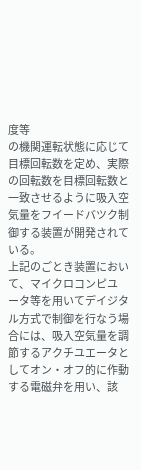度等
の機関運転状態に応じて目標回転数を定め、実際
の回転数を目標回転数と一致させるように吸入空
気量をフイードバツク制御する装置が開発されて
いる。
上記のごとき装置において、マイクロコンピユ
ータ等を用いてデイジタル方式で制御を行なう場
合には、吸入空気量を調節するアクチユエータと
してオン・オフ的に作動する電磁弁を用い、該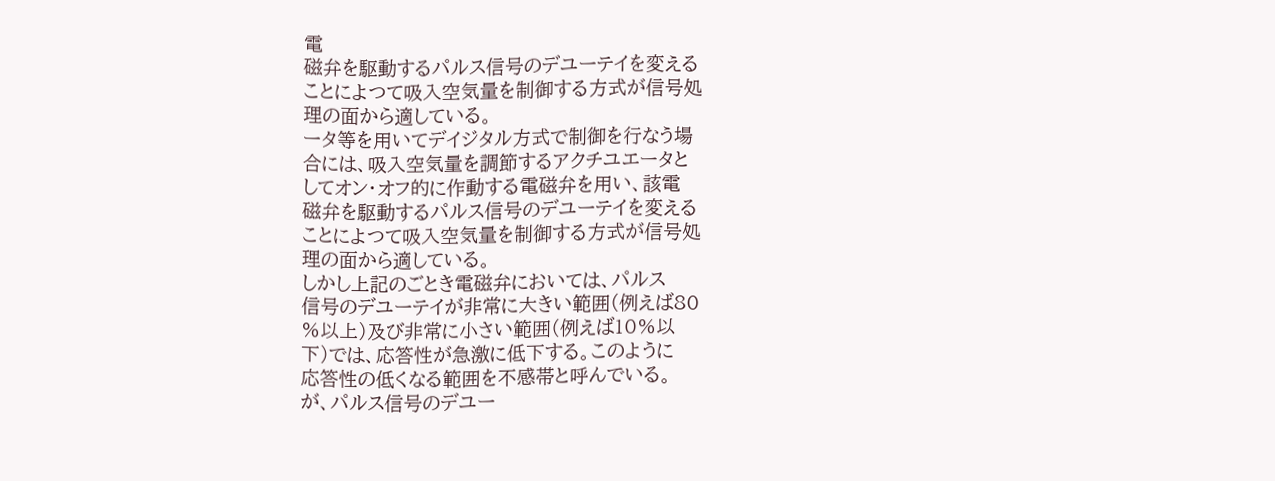電
磁弁を駆動するパルス信号のデユーテイを変える
ことによつて吸入空気量を制御する方式が信号処
理の面から適している。
ータ等を用いてデイジタル方式で制御を行なう場
合には、吸入空気量を調節するアクチユエータと
してオン・オフ的に作動する電磁弁を用い、該電
磁弁を駆動するパルス信号のデユーテイを変える
ことによつて吸入空気量を制御する方式が信号処
理の面から適している。
しかし上記のごとき電磁弁においては、パルス
信号のデユーテイが非常に大きい範囲(例えば80
%以上)及び非常に小さい範囲(例えば10%以
下)では、応答性が急激に低下する。このように
応答性の低くなる範囲を不感帯と呼んでいる。
が、パルス信号のデユー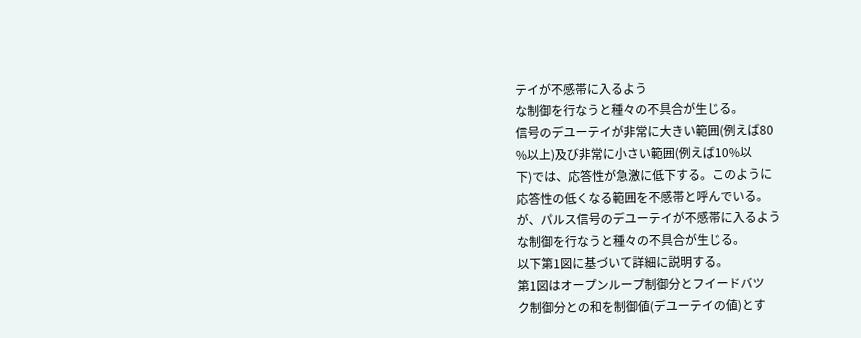テイが不感帯に入るよう
な制御を行なうと種々の不具合が生じる。
信号のデユーテイが非常に大きい範囲(例えば80
%以上)及び非常に小さい範囲(例えば10%以
下)では、応答性が急激に低下する。このように
応答性の低くなる範囲を不感帯と呼んでいる。
が、パルス信号のデユーテイが不感帯に入るよう
な制御を行なうと種々の不具合が生じる。
以下第1図に基づいて詳細に説明する。
第1図はオープンループ制御分とフイードバツ
ク制御分との和を制御値(デユーテイの値)とす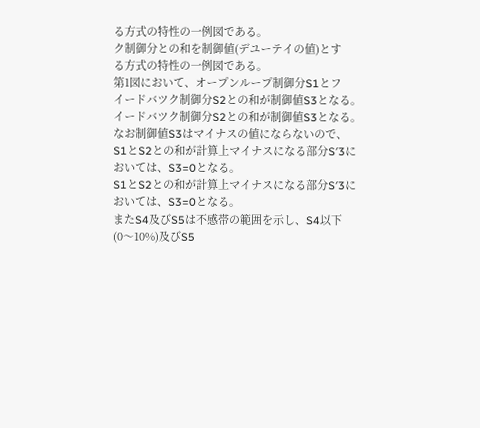る方式の特性の一例図である。
ク制御分との和を制御値(デユーテイの値)とす
る方式の特性の一例図である。
第1図において、オープンループ制御分S1とフ
イードバツク制御分S2との和が制御値S3となる。
イードバツク制御分S2との和が制御値S3となる。
なお制御値S3はマイナスの値にならないので、
S1とS2との和が計算上マイナスになる部分S′3に
おいては、S3=0となる。
S1とS2との和が計算上マイナスになる部分S′3に
おいては、S3=0となる。
またS4及びS5は不感帯の範囲を示し、S4以下
(0〜10%)及びS5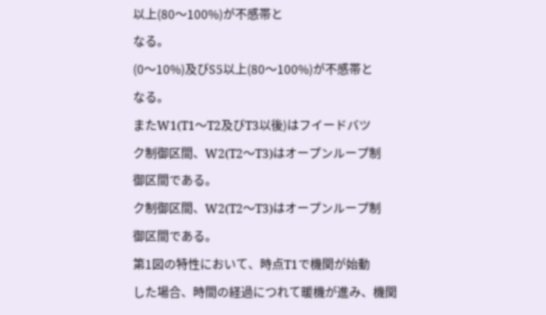以上(80〜100%)が不感帯と
なる。
(0〜10%)及びS5以上(80〜100%)が不感帯と
なる。
またW1(T1〜T2及びT3以後)はフイードバツ
ク制御区間、W2(T2〜T3)はオープンループ制
御区間である。
ク制御区間、W2(T2〜T3)はオープンループ制
御区間である。
第1図の特性において、時点T1で機関が始動
した場合、時間の経過につれて暖機が進み、機関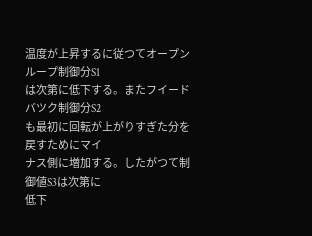温度が上昇するに従つてオープンループ制御分S1
は次第に低下する。またフイードバツク制御分S2
も最初に回転が上がりすぎた分を戻すためにマイ
ナス側に増加する。したがつて制御値S3は次第に
低下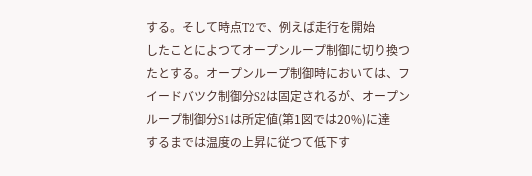する。そして時点T2で、例えば走行を開始
したことによつてオープンループ制御に切り換つ
たとする。オープンループ制御時においては、フ
イードバツク制御分S2は固定されるが、オープン
ループ制御分S1は所定値(第1図では20%)に達
するまでは温度の上昇に従つて低下す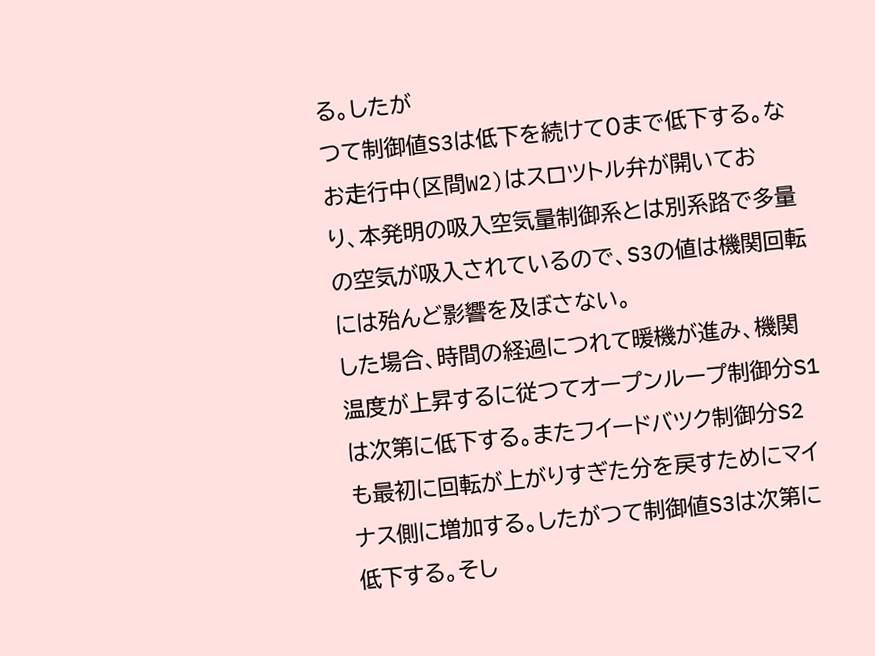る。したが
つて制御値S3は低下を続けて0まで低下する。な
お走行中(区間W2)はスロツトル弁が開いてお
り、本発明の吸入空気量制御系とは別系路で多量
の空気が吸入されているので、S3の値は機関回転
には殆んど影響を及ぼさない。
した場合、時間の経過につれて暖機が進み、機関
温度が上昇するに従つてオープンループ制御分S1
は次第に低下する。またフイードバツク制御分S2
も最初に回転が上がりすぎた分を戻すためにマイ
ナス側に増加する。したがつて制御値S3は次第に
低下する。そし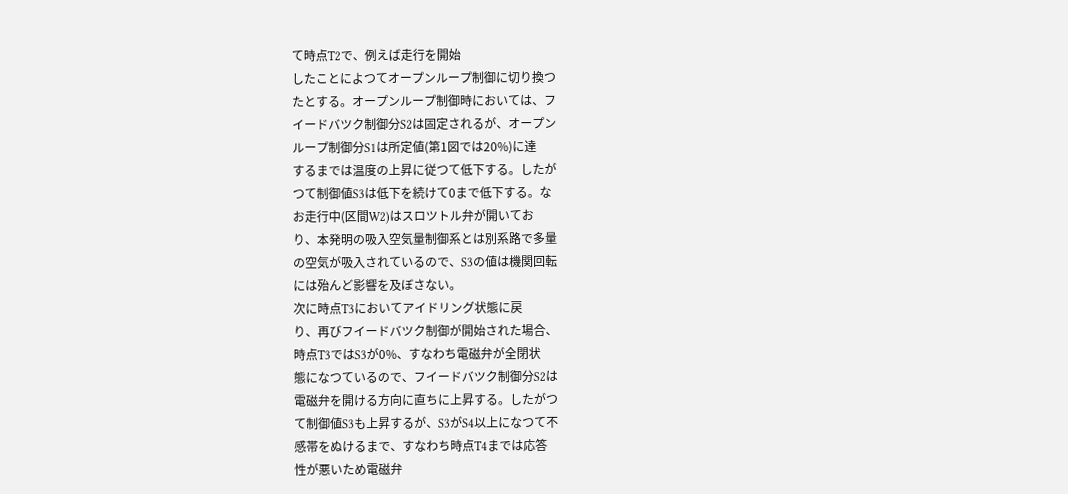て時点T2で、例えば走行を開始
したことによつてオープンループ制御に切り換つ
たとする。オープンループ制御時においては、フ
イードバツク制御分S2は固定されるが、オープン
ループ制御分S1は所定値(第1図では20%)に達
するまでは温度の上昇に従つて低下する。したが
つて制御値S3は低下を続けて0まで低下する。な
お走行中(区間W2)はスロツトル弁が開いてお
り、本発明の吸入空気量制御系とは別系路で多量
の空気が吸入されているので、S3の値は機関回転
には殆んど影響を及ぼさない。
次に時点T3においてアイドリング状態に戻
り、再びフイードバツク制御が開始された場合、
時点T3ではS3が0%、すなわち電磁弁が全閉状
態になつているので、フイードバツク制御分S2は
電磁弁を開ける方向に直ちに上昇する。したがつ
て制御値S3も上昇するが、S3がS4以上になつて不
感帯をぬけるまで、すなわち時点T4までは応答
性が悪いため電磁弁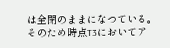は全閉のままになつている。
そのため時点T3においてア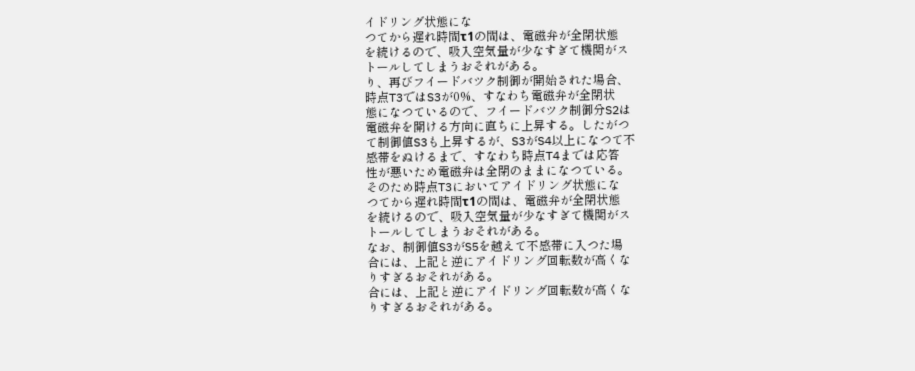イドリング状態にな
つてから遅れ時間τ1の間は、電磁弁が全閉状態
を続けるので、吸入空気量が少なすぎて機関がス
トールしてしまうおそれがある。
り、再びフイードバツク制御が開始された場合、
時点T3ではS3が0%、すなわち電磁弁が全閉状
態になつているので、フイードバツク制御分S2は
電磁弁を開ける方向に直ちに上昇する。したがつ
て制御値S3も上昇するが、S3がS4以上になつて不
感帯をぬけるまで、すなわち時点T4までは応答
性が悪いため電磁弁は全閉のままになつている。
そのため時点T3においてアイドリング状態にな
つてから遅れ時間τ1の間は、電磁弁が全閉状態
を続けるので、吸入空気量が少なすぎて機関がス
トールしてしまうおそれがある。
なお、制御値S3がS5を越えて不感帯に入つた場
合には、上記と逆にアイドリング回転数が高くな
りすぎるおそれがある。
合には、上記と逆にアイドリング回転数が高くな
りすぎるおそれがある。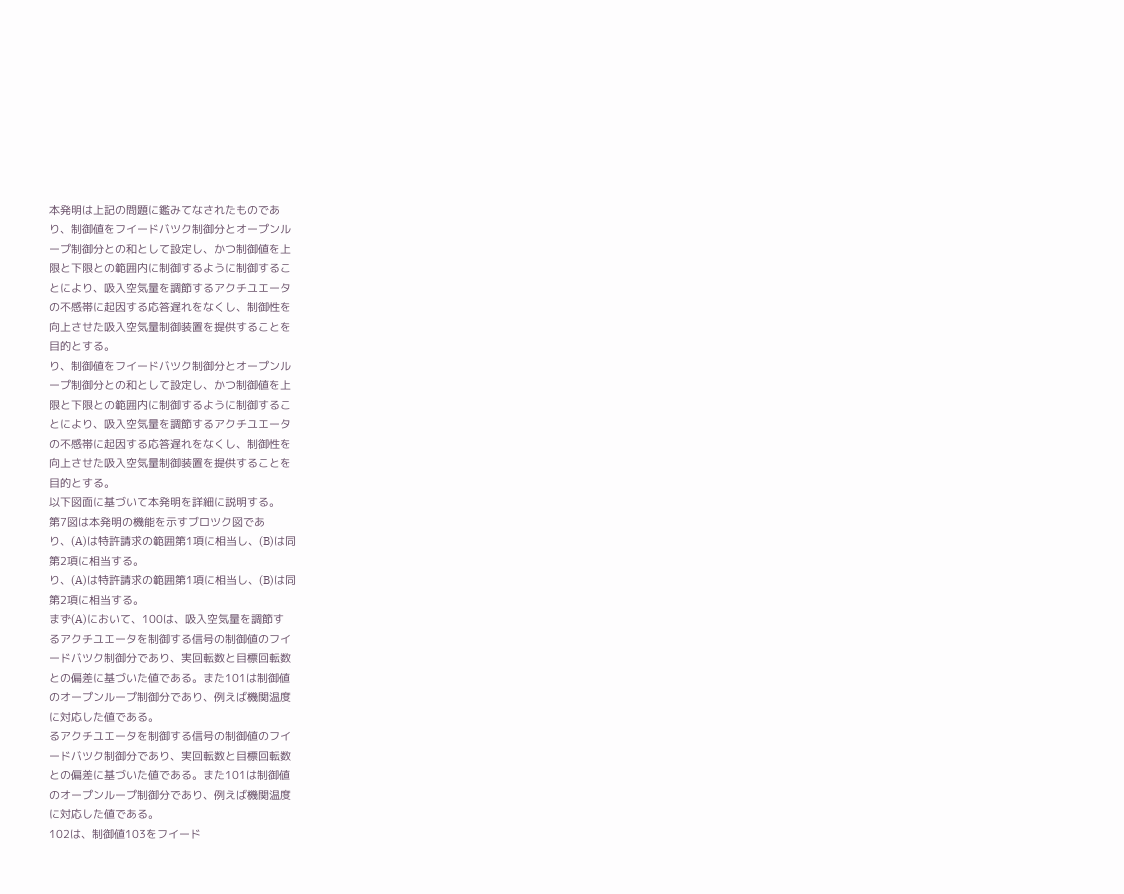本発明は上記の問題に鑑みてなされたものであ
り、制御値をフイードバツク制御分とオープンル
ープ制御分との和として設定し、かつ制御値を上
限と下限との範囲内に制御するように制御するこ
とにより、吸入空気量を調節するアクチユエータ
の不感帯に起因する応答遅れをなくし、制御性を
向上させた吸入空気量制御装置を提供することを
目的とする。
り、制御値をフイードバツク制御分とオープンル
ープ制御分との和として設定し、かつ制御値を上
限と下限との範囲内に制御するように制御するこ
とにより、吸入空気量を調節するアクチユエータ
の不感帯に起因する応答遅れをなくし、制御性を
向上させた吸入空気量制御装置を提供することを
目的とする。
以下図面に基づいて本発明を詳細に説明する。
第7図は本発明の機能を示すブロツク図であ
り、(A)は特許請求の範囲第1項に相当し、(B)は同
第2項に相当する。
り、(A)は特許請求の範囲第1項に相当し、(B)は同
第2項に相当する。
まず(A)において、100は、吸入空気量を調節す
るアクチユエータを制御する信号の制御値のフイ
ードバツク制御分であり、実回転数と目標回転数
との偏差に基づいた値である。また101は制御値
のオープンループ制御分であり、例えば機関温度
に対応した値である。
るアクチユエータを制御する信号の制御値のフイ
ードバツク制御分であり、実回転数と目標回転数
との偏差に基づいた値である。また101は制御値
のオープンループ制御分であり、例えば機関温度
に対応した値である。
102は、制御値103をフイード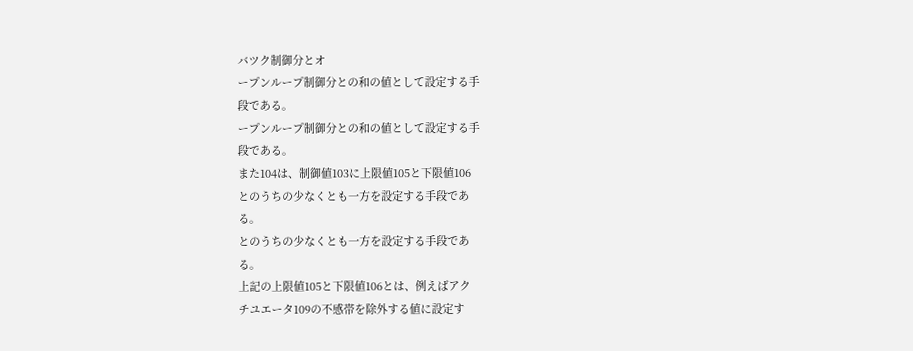バツク制御分とオ
ープンループ制御分との和の値として設定する手
段である。
ープンループ制御分との和の値として設定する手
段である。
また104は、制御値103に上限値105と下限値106
とのうちの少なくとも一方を設定する手段であ
る。
とのうちの少なくとも一方を設定する手段であ
る。
上記の上限値105と下限値106とは、例えばアク
チユエータ109の不感帯を除外する値に設定す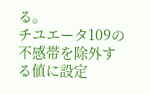る。
チユエータ109の不感帯を除外する値に設定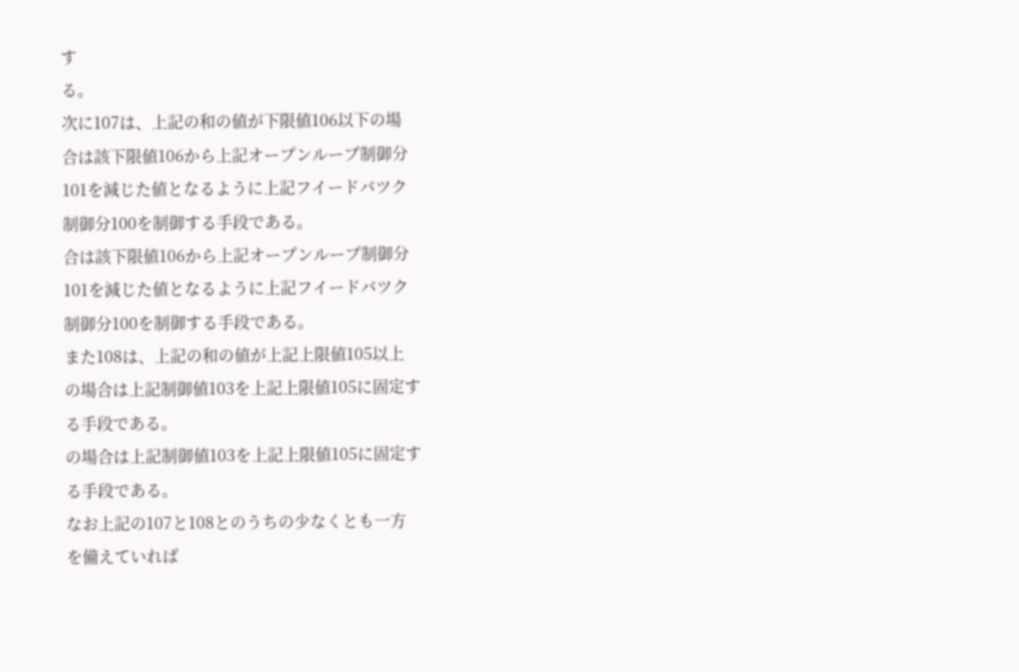す
る。
次に107は、上記の和の値が下限値106以下の場
合は該下限値106から上記オープンループ制御分
101を減じた値となるように上記フイードバツク
制御分100を制御する手段である。
合は該下限値106から上記オープンループ制御分
101を減じた値となるように上記フイードバツク
制御分100を制御する手段である。
また108は、上記の和の値が上記上限値105以上
の場合は上記制御値103を上記上限値105に固定す
る手段である。
の場合は上記制御値103を上記上限値105に固定す
る手段である。
なお上記の107と108とのうちの少なくとも一方
を備えていれば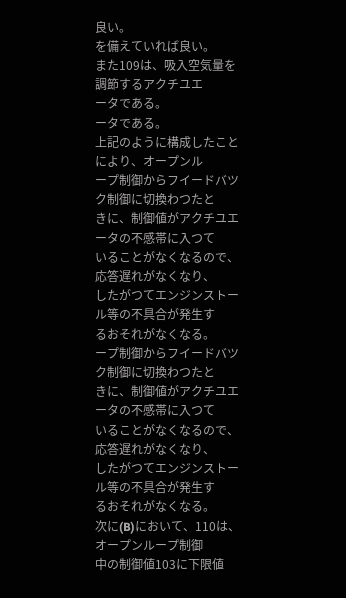良い。
を備えていれば良い。
また109は、吸入空気量を調節するアクチユエ
ータである。
ータである。
上記のように構成したことにより、オープンル
ープ制御からフイードバツク制御に切換わつたと
きに、制御値がアクチユエータの不感帯に入つて
いることがなくなるので、応答遅れがなくなり、
したがつてエンジンストール等の不具合が発生す
るおそれがなくなる。
ープ制御からフイードバツク制御に切換わつたと
きに、制御値がアクチユエータの不感帯に入つて
いることがなくなるので、応答遅れがなくなり、
したがつてエンジンストール等の不具合が発生す
るおそれがなくなる。
次に(B)において、110は、オープンループ制御
中の制御値103に下限値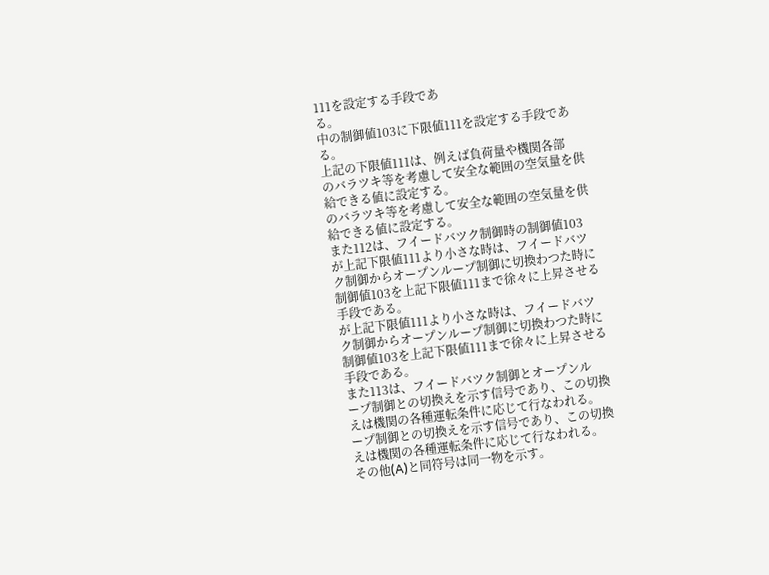111を設定する手段であ
る。
中の制御値103に下限値111を設定する手段であ
る。
上記の下限値111は、例えば負荷量や機関各部
のバラツキ等を考慮して安全な範囲の空気量を供
給できる値に設定する。
のバラツキ等を考慮して安全な範囲の空気量を供
給できる値に設定する。
また112は、フイードバツク制御時の制御値103
が上記下限値111より小さな時は、フイードバツ
ク制御からオープンループ制御に切換わつた時に
制御値103を上記下限値111まで徐々に上昇させる
手段である。
が上記下限値111より小さな時は、フイードバツ
ク制御からオープンループ制御に切換わつた時に
制御値103を上記下限値111まで徐々に上昇させる
手段である。
また113は、フイードバツク制御とオープンル
ープ制御との切換えを示す信号であり、この切換
えは機関の各種運転条件に応じて行なわれる。
ープ制御との切換えを示す信号であり、この切換
えは機関の各種運転条件に応じて行なわれる。
その他(A)と同符号は同一物を示す。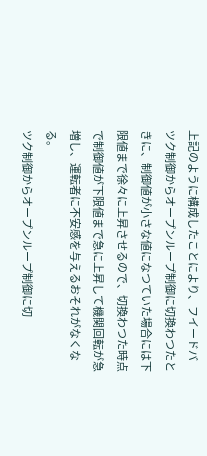上記のように構成したことにより、フイードバ
ツク制御からオープンループ制御に切換わつたと
きに、制御値が小さな値になつていた場合には下
限値まで徐々に上昇させるので、切換わつた時点
で制御値が下限値まで急に上昇して機関回転が急
増し、運転者に不安感を与えるおそれがなくな
る。
ツク制御からオープンループ制御に切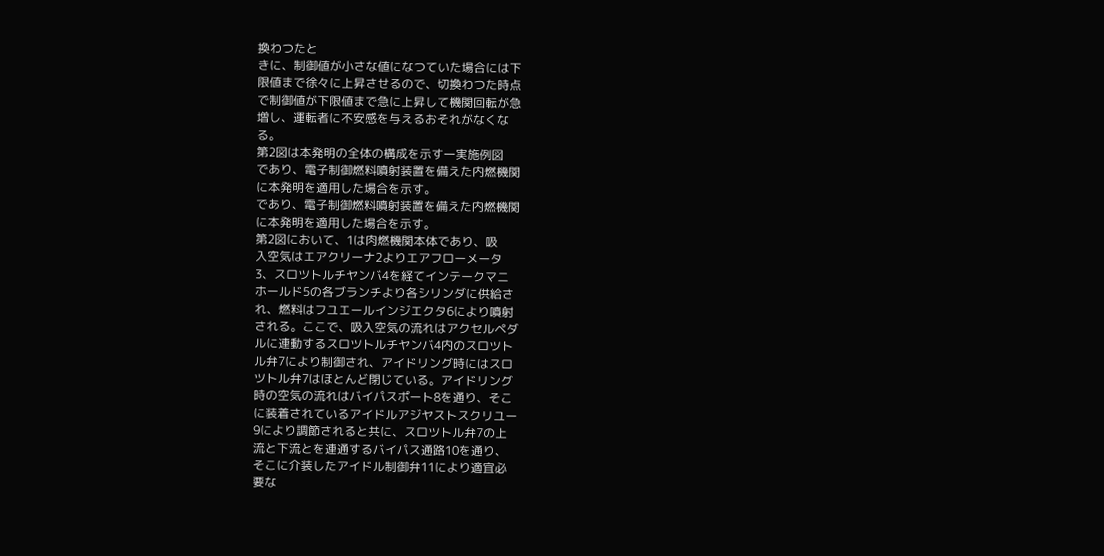換わつたと
きに、制御値が小さな値になつていた場合には下
限値まで徐々に上昇させるので、切換わつた時点
で制御値が下限値まで急に上昇して機関回転が急
増し、運転者に不安感を与えるおそれがなくな
る。
第2図は本発明の全体の構成を示す一実施例図
であり、電子制御燃料噴射装置を備えた内燃機関
に本発明を適用した場合を示す。
であり、電子制御燃料噴射装置を備えた内燃機関
に本発明を適用した場合を示す。
第2図において、1は肉燃機関本体であり、吸
入空気はエアクリーナ2よりエアフローメータ
3、スロツトルチヤンバ4を経てインテークマニ
ホールド5の各ブランチより各シリンダに供給さ
れ、燃料はフユエールインジエクタ6により噴射
される。ここで、吸入空気の流れはアクセルペダ
ルに連動するスロツトルチヤンバ4内のスロツト
ル弁7により制御され、アイドリング時にはスロ
ツトル弁7はほとんど閉じている。アイドリング
時の空気の流れはバイパスポート8を通り、そこ
に装着されているアイドルアジヤストスクリユー
9により調節されると共に、スロツトル弁7の上
流と下流とを連通するバイパス通路10を通り、
そこに介装したアイドル制御弁11により適宜必
要な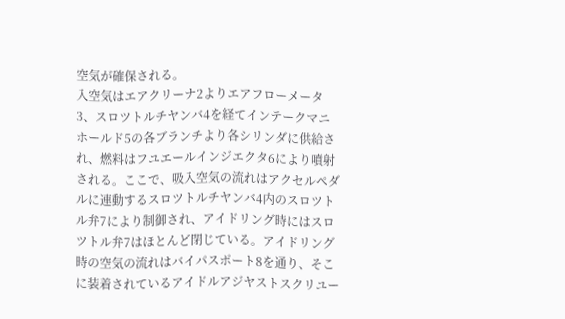空気が確保される。
入空気はエアクリーナ2よりエアフローメータ
3、スロツトルチヤンバ4を経てインテークマニ
ホールド5の各ブランチより各シリンダに供給さ
れ、燃料はフユエールインジエクタ6により噴射
される。ここで、吸入空気の流れはアクセルペダ
ルに連動するスロツトルチヤンバ4内のスロツト
ル弁7により制御され、アイドリング時にはスロ
ツトル弁7はほとんど閉じている。アイドリング
時の空気の流れはバイパスポート8を通り、そこ
に装着されているアイドルアジヤストスクリユー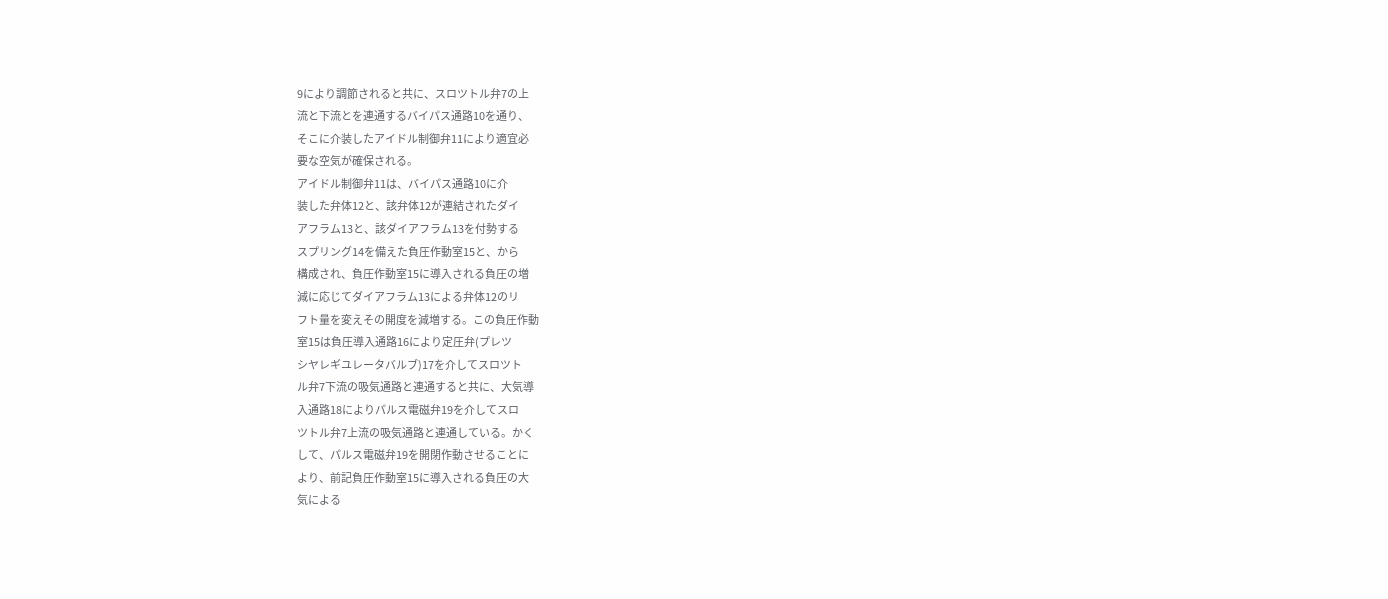9により調節されると共に、スロツトル弁7の上
流と下流とを連通するバイパス通路10を通り、
そこに介装したアイドル制御弁11により適宜必
要な空気が確保される。
アイドル制御弁11は、バイパス通路10に介
装した弁体12と、該弁体12が連結されたダイ
アフラム13と、該ダイアフラム13を付勢する
スプリング14を備えた負圧作動室15と、から
構成され、負圧作動室15に導入される負圧の増
減に応じてダイアフラム13による弁体12のリ
フト量を変えその開度を減増する。この負圧作動
室15は負圧導入通路16により定圧弁(プレツ
シヤレギユレータバルブ)17を介してスロツト
ル弁7下流の吸気通路と連通すると共に、大気導
入通路18によりパルス電磁弁19を介してスロ
ツトル弁7上流の吸気通路と連通している。かく
して、パルス電磁弁19を開閉作動させることに
より、前記負圧作動室15に導入される負圧の大
気による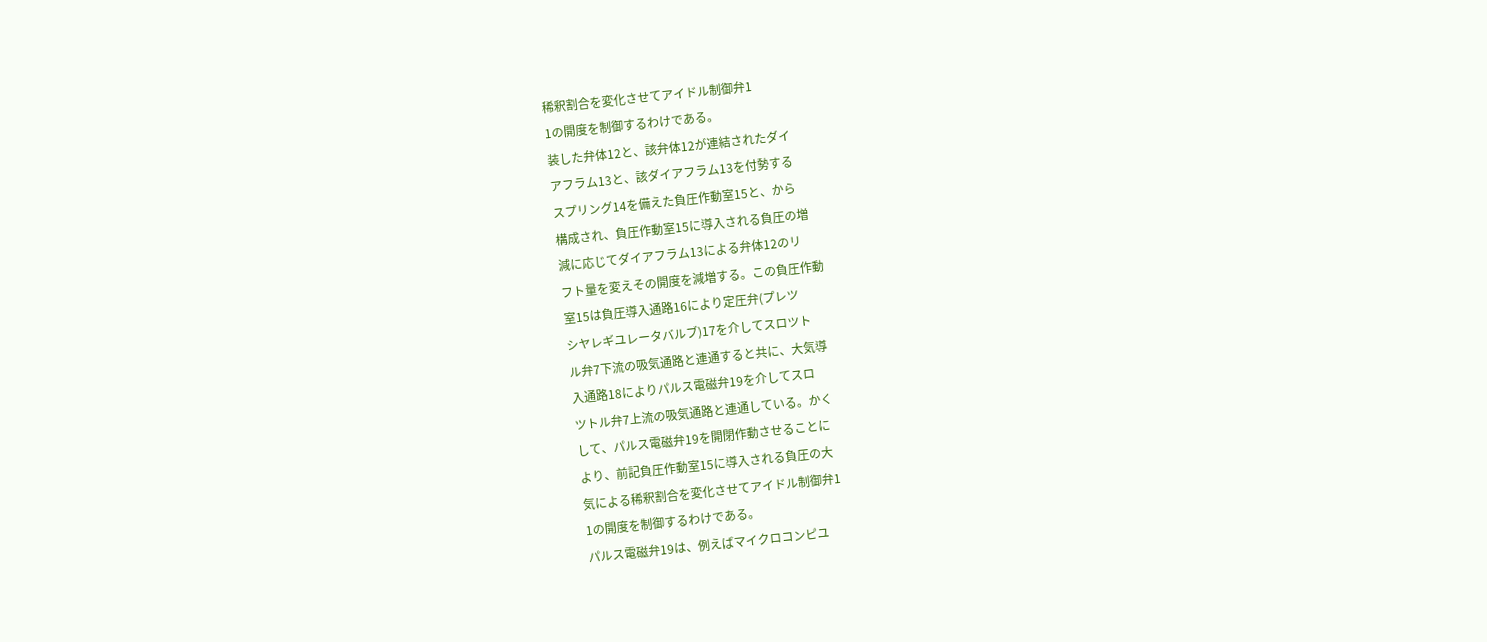稀釈割合を変化させてアイドル制御弁1
1の開度を制御するわけである。
装した弁体12と、該弁体12が連結されたダイ
アフラム13と、該ダイアフラム13を付勢する
スプリング14を備えた負圧作動室15と、から
構成され、負圧作動室15に導入される負圧の増
減に応じてダイアフラム13による弁体12のリ
フト量を変えその開度を減増する。この負圧作動
室15は負圧導入通路16により定圧弁(プレツ
シヤレギユレータバルブ)17を介してスロツト
ル弁7下流の吸気通路と連通すると共に、大気導
入通路18によりパルス電磁弁19を介してスロ
ツトル弁7上流の吸気通路と連通している。かく
して、パルス電磁弁19を開閉作動させることに
より、前記負圧作動室15に導入される負圧の大
気による稀釈割合を変化させてアイドル制御弁1
1の開度を制御するわけである。
パルス電磁弁19は、例えばマイクロコンピユ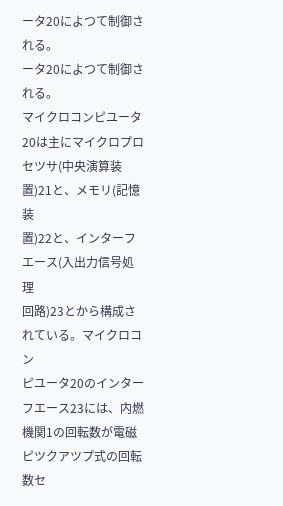ータ20によつて制御される。
ータ20によつて制御される。
マイクロコンピユータ20は主にマイクロプロ
セツサ(中央演算装置)21と、メモリ(記憶装
置)22と、インターフエース(入出力信号処理
回路)23とから構成されている。マイクロコン
ピユータ20のインターフエース23には、内燃
機関1の回転数が電磁ピツクアツプ式の回転数セ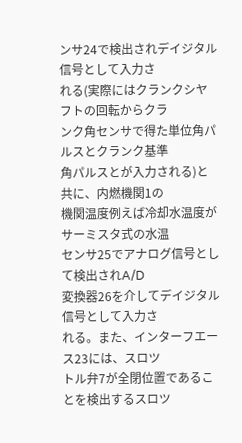ンサ24で検出されデイジタル信号として入力さ
れる(実際にはクランクシヤフトの回転からクラ
ンク角センサで得た単位角パルスとクランク基準
角パルスとが入力される)と共に、内燃機関1の
機関温度例えば冷却水温度がサーミスタ式の水温
センサ25でアナログ信号として検出されA/D
変換器26を介してデイジタル信号として入力さ
れる。また、インターフエース23には、スロツ
トル弁7が全閉位置であることを検出するスロツ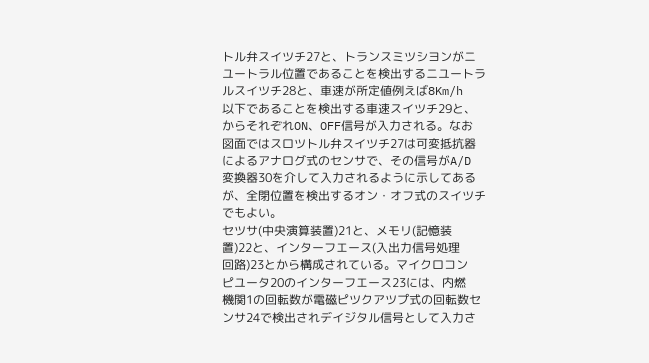トル弁スイツチ27と、トランスミツシヨンがニ
ユートラル位置であることを検出するニユートラ
ルスイツチ28と、車速が所定値例えば8Km/h
以下であることを検出する車速スイツチ29と、
からそれぞれON、OFF信号が入力される。なお
図面ではスロツトル弁スイツチ27は可変抵抗器
によるアナログ式のセンサで、その信号がA/D
変換器30を介して入力されるように示してある
が、全閉位置を検出するオン・オフ式のスイツチ
でもよい。
セツサ(中央演算装置)21と、メモリ(記憶装
置)22と、インターフエース(入出力信号処理
回路)23とから構成されている。マイクロコン
ピユータ20のインターフエース23には、内燃
機関1の回転数が電磁ピツクアツプ式の回転数セ
ンサ24で検出されデイジタル信号として入力さ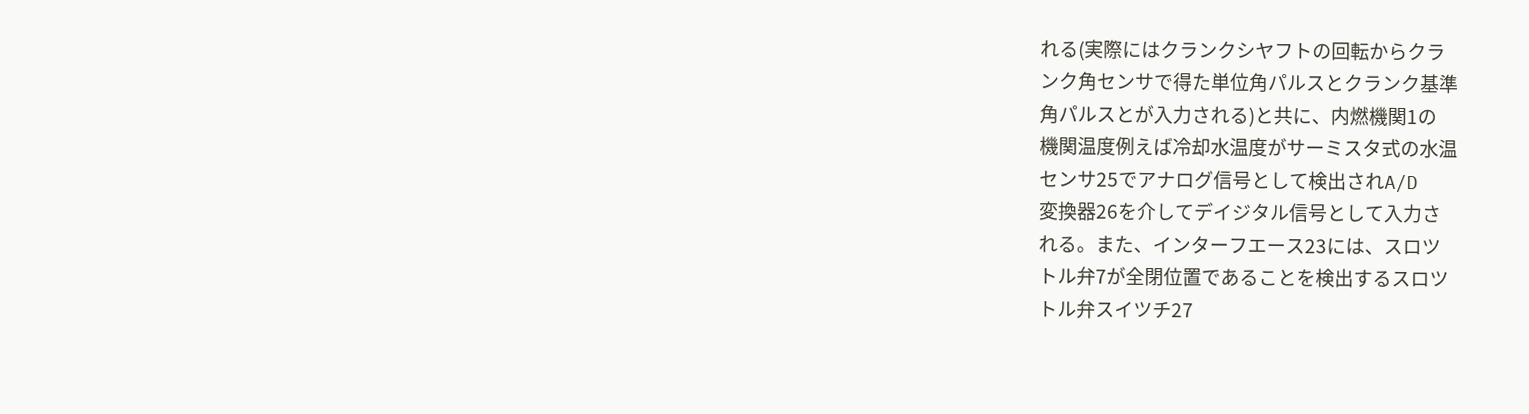れる(実際にはクランクシヤフトの回転からクラ
ンク角センサで得た単位角パルスとクランク基準
角パルスとが入力される)と共に、内燃機関1の
機関温度例えば冷却水温度がサーミスタ式の水温
センサ25でアナログ信号として検出されA/D
変換器26を介してデイジタル信号として入力さ
れる。また、インターフエース23には、スロツ
トル弁7が全閉位置であることを検出するスロツ
トル弁スイツチ27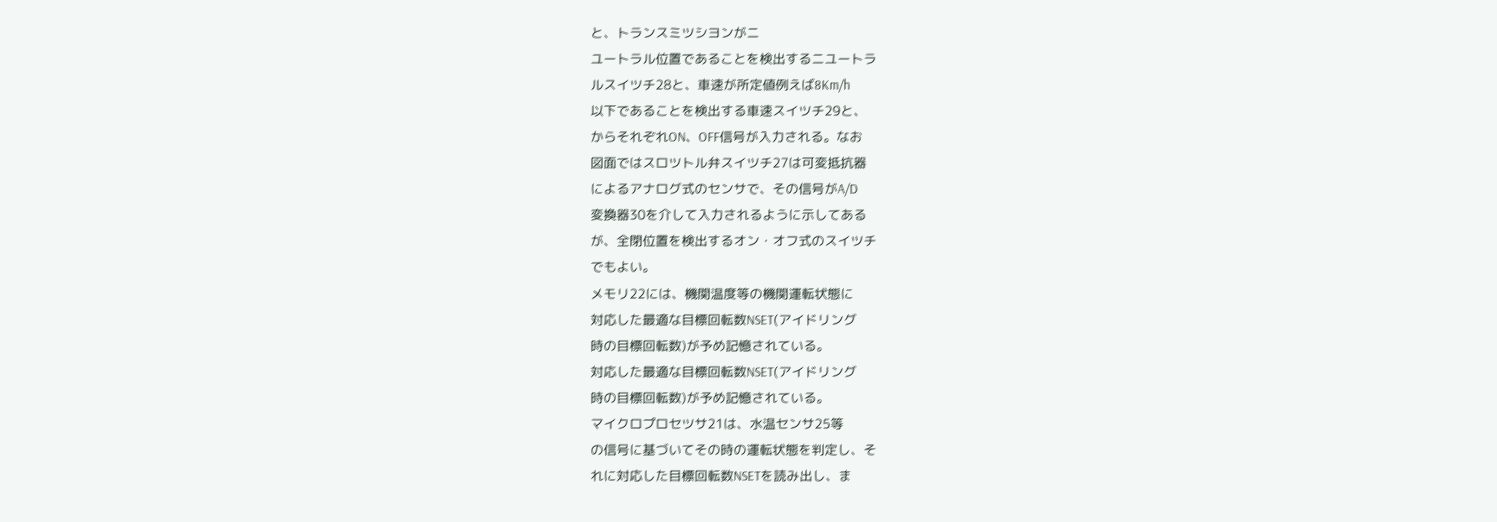と、トランスミツシヨンがニ
ユートラル位置であることを検出するニユートラ
ルスイツチ28と、車速が所定値例えば8Km/h
以下であることを検出する車速スイツチ29と、
からそれぞれON、OFF信号が入力される。なお
図面ではスロツトル弁スイツチ27は可変抵抗器
によるアナログ式のセンサで、その信号がA/D
変換器30を介して入力されるように示してある
が、全閉位置を検出するオン・オフ式のスイツチ
でもよい。
メモリ22には、機関温度等の機関運転状態に
対応した最適な目標回転数NSET(アイドリング
時の目標回転数)が予め記憶されている。
対応した最適な目標回転数NSET(アイドリング
時の目標回転数)が予め記憶されている。
マイクロプロセツサ21は、水温センサ25等
の信号に基づいてその時の運転状態を判定し、そ
れに対応した目標回転数NSETを読み出し、ま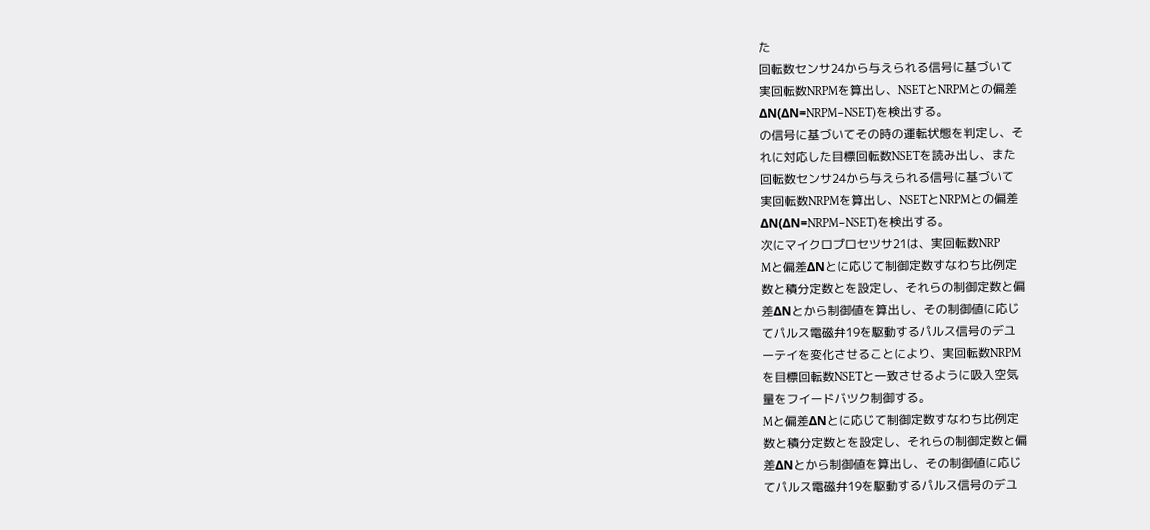た
回転数センサ24から与えられる信号に基づいて
実回転数NRPMを算出し、NSETとNRPMとの偏差
ΔN(ΔN=NRPM−NSET)を検出する。
の信号に基づいてその時の運転状態を判定し、そ
れに対応した目標回転数NSETを読み出し、また
回転数センサ24から与えられる信号に基づいて
実回転数NRPMを算出し、NSETとNRPMとの偏差
ΔN(ΔN=NRPM−NSET)を検出する。
次にマイクロプロセツサ21は、実回転数NRP
Mと偏差ΔNとに応じて制御定数すなわち比例定
数と積分定数とを設定し、それらの制御定数と偏
差ΔNとから制御値を算出し、その制御値に応じ
てパルス電磁弁19を駆動するパルス信号のデユ
ーテイを変化させることにより、実回転数NRPM
を目標回転数NSETと一致させるように吸入空気
量をフイードバツク制御する。
Mと偏差ΔNとに応じて制御定数すなわち比例定
数と積分定数とを設定し、それらの制御定数と偏
差ΔNとから制御値を算出し、その制御値に応じ
てパルス電磁弁19を駆動するパルス信号のデユ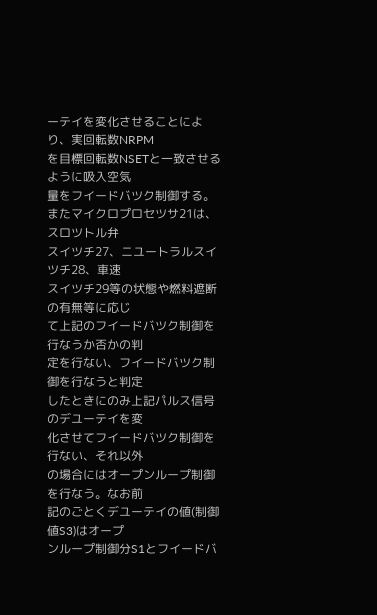ーテイを変化させることにより、実回転数NRPM
を目標回転数NSETと一致させるように吸入空気
量をフイードバツク制御する。
またマイクロプロセツサ21は、スロツトル弁
スイツチ27、ニユートラルスイツチ28、車速
スイツチ29等の状態や燃料遮断の有無等に応じ
て上記のフイードバツク制御を行なうか否かの判
定を行ない、フイードバツク制御を行なうと判定
したときにのみ上記パルス信号のデユーテイを変
化させてフイードバツク制御を行ない、それ以外
の場合にはオープンループ制御を行なう。なお前
記のごとくデユーテイの値(制御値S3)はオープ
ンループ制御分S1とフイードバ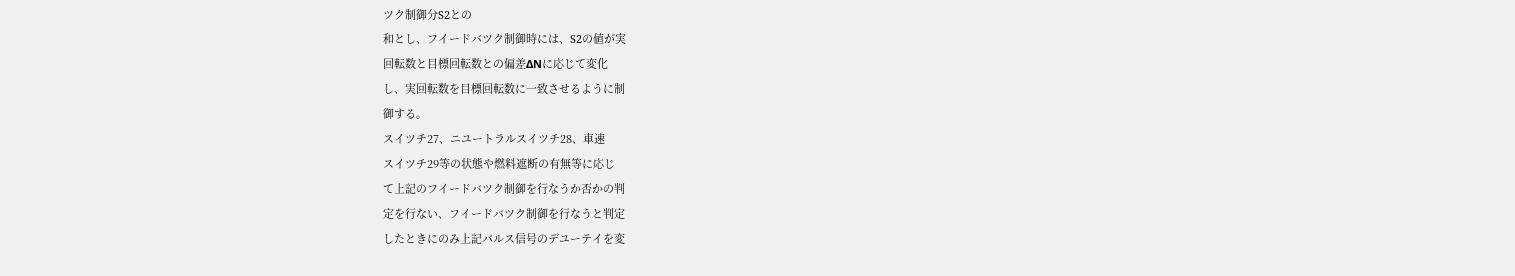ツク制御分S2との
和とし、フイードバツク制御時には、S2の値が実
回転数と目標回転数との偏差ΔNに応じて変化
し、実回転数を目標回転数に一致させるように制
御する。
スイツチ27、ニユートラルスイツチ28、車速
スイツチ29等の状態や燃料遮断の有無等に応じ
て上記のフイードバツク制御を行なうか否かの判
定を行ない、フイードバツク制御を行なうと判定
したときにのみ上記パルス信号のデユーテイを変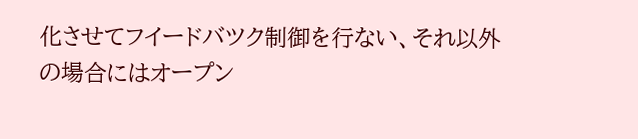化させてフイードバツク制御を行ない、それ以外
の場合にはオープン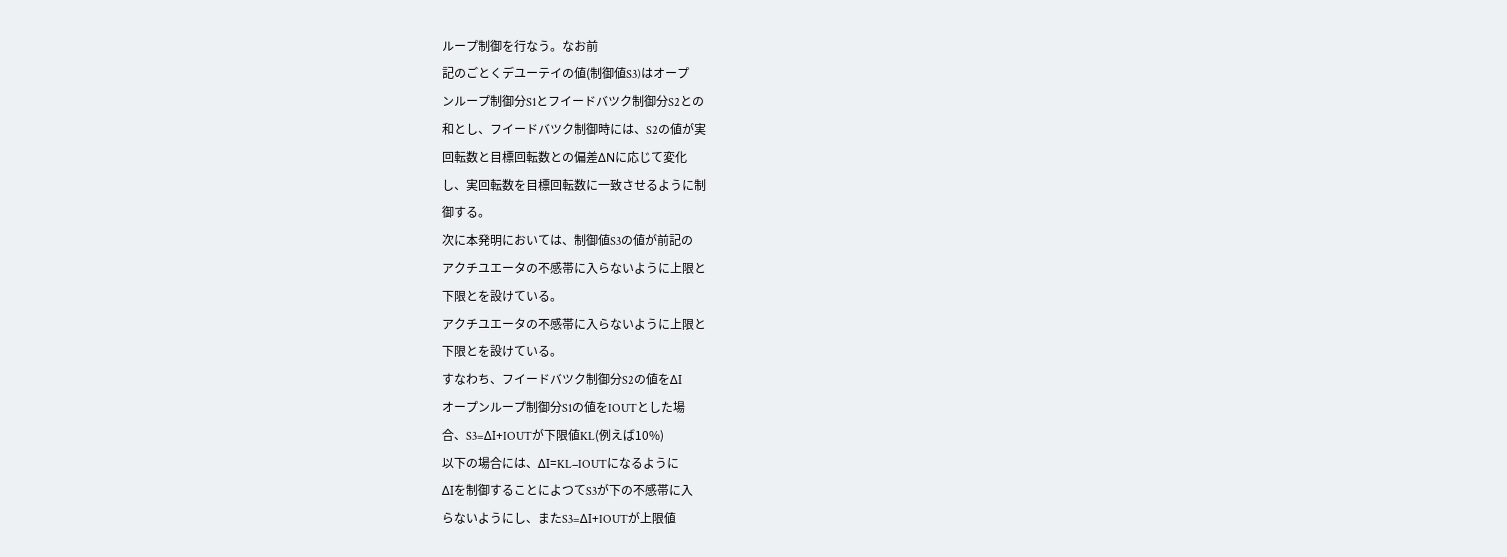ループ制御を行なう。なお前
記のごとくデユーテイの値(制御値S3)はオープ
ンループ制御分S1とフイードバツク制御分S2との
和とし、フイードバツク制御時には、S2の値が実
回転数と目標回転数との偏差ΔNに応じて変化
し、実回転数を目標回転数に一致させるように制
御する。
次に本発明においては、制御値S3の値が前記の
アクチユエータの不感帯に入らないように上限と
下限とを設けている。
アクチユエータの不感帯に入らないように上限と
下限とを設けている。
すなわち、フイードバツク制御分S2の値をΔI
オープンループ制御分S1の値をIOUTとした場
合、S3=ΔI+IOUTが下限値KL(例えば10%)
以下の場合には、ΔI=KL−IOUTになるように
ΔIを制御することによつてS3が下の不感帯に入
らないようにし、またS3=ΔI+IOUTが上限値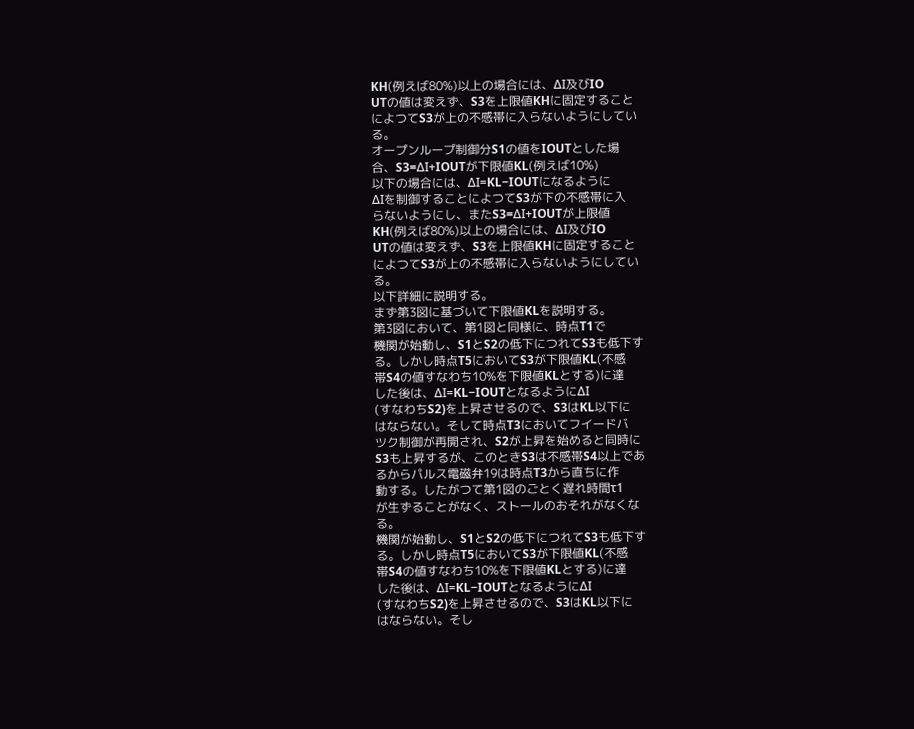KH(例えば80%)以上の場合には、ΔI及びIO
UTの値は変えず、S3を上限値KHに固定すること
によつてS3が上の不感帯に入らないようにしてい
る。
オープンループ制御分S1の値をIOUTとした場
合、S3=ΔI+IOUTが下限値KL(例えば10%)
以下の場合には、ΔI=KL−IOUTになるように
ΔIを制御することによつてS3が下の不感帯に入
らないようにし、またS3=ΔI+IOUTが上限値
KH(例えば80%)以上の場合には、ΔI及びIO
UTの値は変えず、S3を上限値KHに固定すること
によつてS3が上の不感帯に入らないようにしてい
る。
以下詳細に説明する。
まず第3図に基づいて下限値KLを説明する。
第3図において、第1図と同様に、時点T1で
機関が始動し、S1とS2の低下につれてS3も低下す
る。しかし時点T5においてS3が下限値KL(不感
帯S4の値すなわち10%を下限値KLとする)に達
した後は、ΔI=KL−IOUTとなるようにΔI
(すなわちS2)を上昇させるので、S3はKL以下に
はならない。そして時点T3においてフイードバ
ツク制御が再開され、S2が上昇を始めると同時に
S3も上昇するが、このときS3は不感帯S4以上であ
るからパルス電磁弁19は時点T3から直ちに作
動する。したがつて第1図のごとく遅れ時間τ1
が生ずることがなく、ストールのおそれがなくな
る。
機関が始動し、S1とS2の低下につれてS3も低下す
る。しかし時点T5においてS3が下限値KL(不感
帯S4の値すなわち10%を下限値KLとする)に達
した後は、ΔI=KL−IOUTとなるようにΔI
(すなわちS2)を上昇させるので、S3はKL以下に
はならない。そし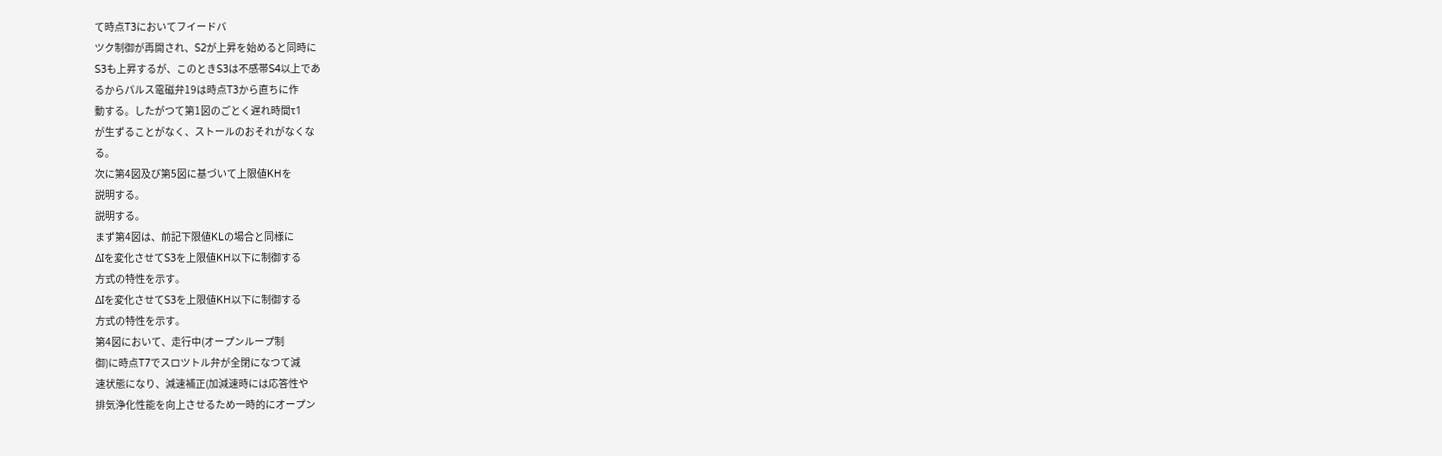て時点T3においてフイードバ
ツク制御が再開され、S2が上昇を始めると同時に
S3も上昇するが、このときS3は不感帯S4以上であ
るからパルス電磁弁19は時点T3から直ちに作
動する。したがつて第1図のごとく遅れ時間τ1
が生ずることがなく、ストールのおそれがなくな
る。
次に第4図及び第5図に基づいて上限値KHを
説明する。
説明する。
まず第4図は、前記下限値KLの場合と同様に
ΔIを変化させてS3を上限値KH以下に制御する
方式の特性を示す。
ΔIを変化させてS3を上限値KH以下に制御する
方式の特性を示す。
第4図において、走行中(オープンループ制
御)に時点T7でスロツトル弁が全閉になつて減
速状態になり、減速補正(加減速時には応答性や
排気浄化性能を向上させるため一時的にオープン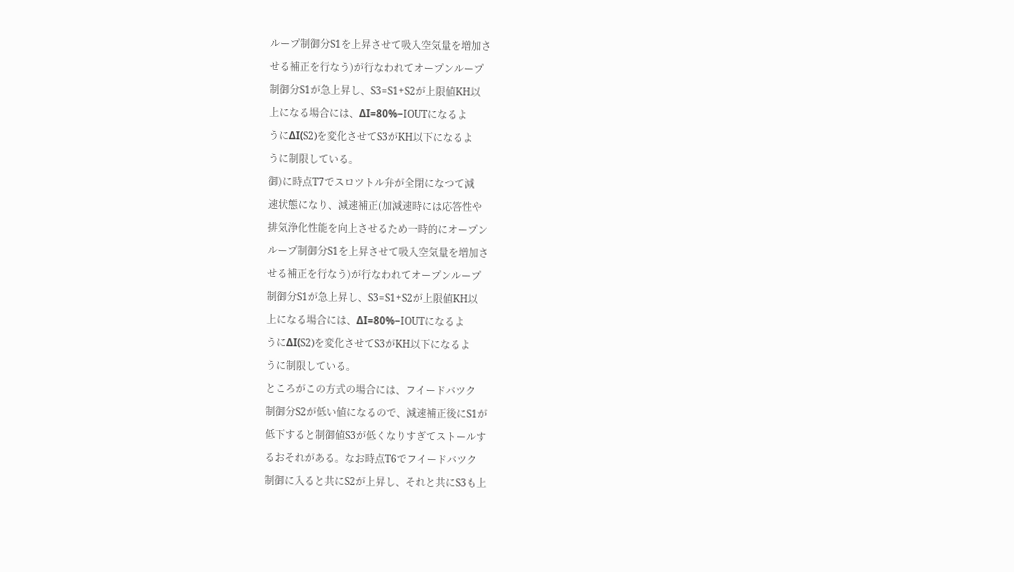ループ制御分S1を上昇させて吸入空気量を増加さ
せる補正を行なう)が行なわれてオープンループ
制御分S1が急上昇し、S3=S1+S2が上限値KH以
上になる場合には、ΔI=80%−IOUTになるよ
うにΔI(S2)を変化させてS3がKH以下になるよ
うに制限している。
御)に時点T7でスロツトル弁が全閉になつて減
速状態になり、減速補正(加減速時には応答性や
排気浄化性能を向上させるため一時的にオープン
ループ制御分S1を上昇させて吸入空気量を増加さ
せる補正を行なう)が行なわれてオープンループ
制御分S1が急上昇し、S3=S1+S2が上限値KH以
上になる場合には、ΔI=80%−IOUTになるよ
うにΔI(S2)を変化させてS3がKH以下になるよ
うに制限している。
ところがこの方式の場合には、フイードバツク
制御分S2が低い値になるので、減速補正後にS1が
低下すると制御値S3が低くなりすぎてストールす
るおそれがある。なお時点T6でフイードバツク
制御に入ると共にS2が上昇し、それと共にS3も上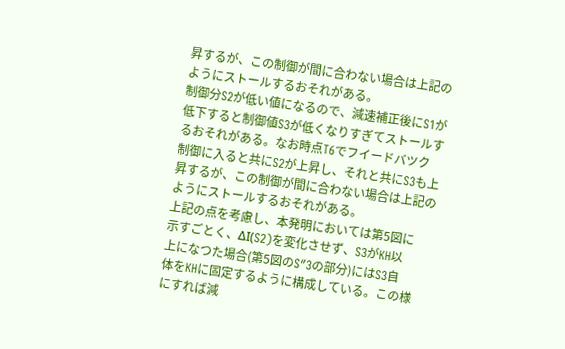昇するが、この制御が間に合わない場合は上記の
ようにストールするおそれがある。
制御分S2が低い値になるので、減速補正後にS1が
低下すると制御値S3が低くなりすぎてストールす
るおそれがある。なお時点T6でフイードバツク
制御に入ると共にS2が上昇し、それと共にS3も上
昇するが、この制御が間に合わない場合は上記の
ようにストールするおそれがある。
上記の点を考慮し、本発明においては第5図に
示すごとく、ΔI(S2)を変化させず、S3がKH以
上になつた場合(第5図のS″3の部分)にはS3自
体をKHに固定するように構成している。この様
にすれば減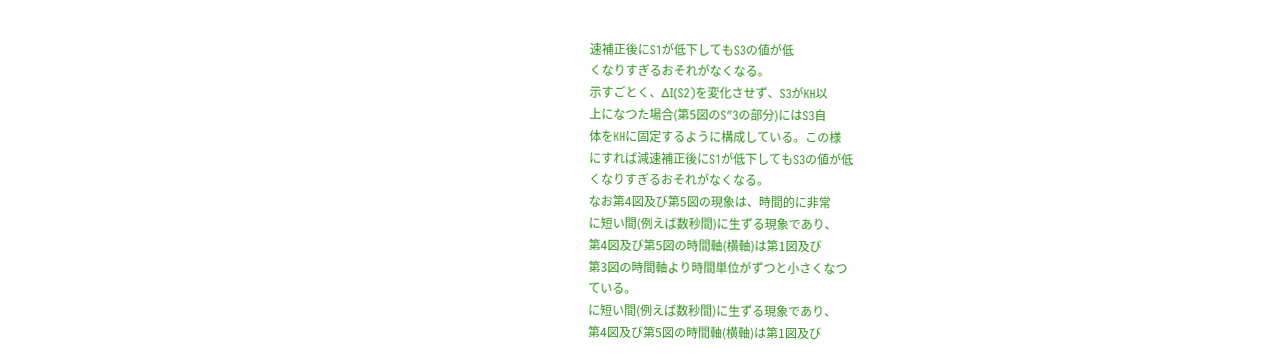速補正後にS1が低下してもS3の値が低
くなりすぎるおそれがなくなる。
示すごとく、ΔI(S2)を変化させず、S3がKH以
上になつた場合(第5図のS″3の部分)にはS3自
体をKHに固定するように構成している。この様
にすれば減速補正後にS1が低下してもS3の値が低
くなりすぎるおそれがなくなる。
なお第4図及び第5図の現象は、時間的に非常
に短い間(例えば数秒間)に生ずる現象であり、
第4図及び第5図の時間軸(横軸)は第1図及び
第3図の時間軸より時間単位がずつと小さくなつ
ている。
に短い間(例えば数秒間)に生ずる現象であり、
第4図及び第5図の時間軸(横軸)は第1図及び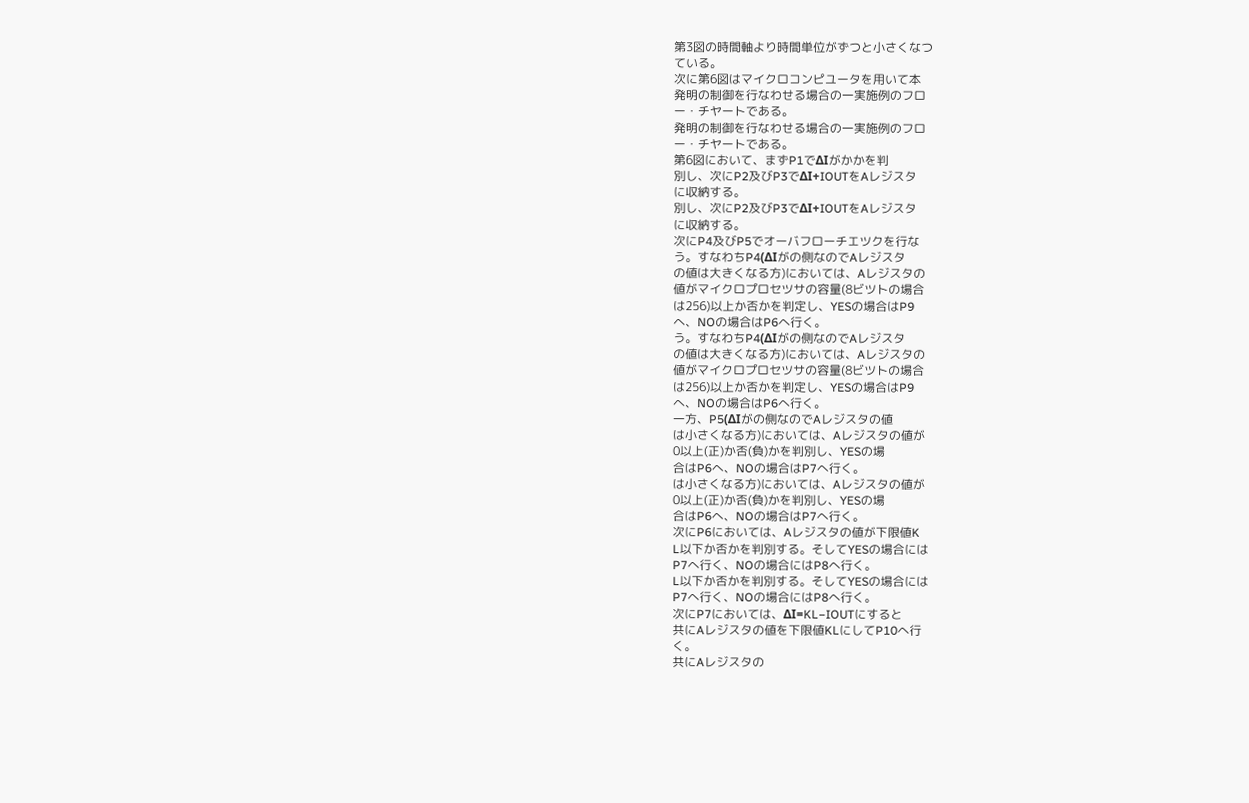第3図の時間軸より時間単位がずつと小さくなつ
ている。
次に第6図はマイクロコンピユータを用いて本
発明の制御を行なわせる場合の一実施例のフロ
ー・チヤートである。
発明の制御を行なわせる場合の一実施例のフロ
ー・チヤートである。
第6図において、まずP1でΔIがかかを判
別し、次にP2及びP3でΔI+IOUTをAレジスタ
に収納する。
別し、次にP2及びP3でΔI+IOUTをAレジスタ
に収納する。
次にP4及びP5でオーバフローチエツクを行な
う。すなわちP4(ΔIがの側なのでAレジスタ
の値は大きくなる方)においては、Aレジスタの
値がマイクロプロセツサの容量(8ビツトの場合
は256)以上か否かを判定し、YESの場合はP9
へ、NOの場合はP6へ行く。
う。すなわちP4(ΔIがの側なのでAレジスタ
の値は大きくなる方)においては、Aレジスタの
値がマイクロプロセツサの容量(8ビツトの場合
は256)以上か否かを判定し、YESの場合はP9
へ、NOの場合はP6へ行く。
一方、P5(ΔIがの側なのでAレジスタの値
は小さくなる方)においては、Aレジスタの値が
0以上(正)か否(負)かを判別し、YESの場
合はP6へ、NOの場合はP7へ行く。
は小さくなる方)においては、Aレジスタの値が
0以上(正)か否(負)かを判別し、YESの場
合はP6へ、NOの場合はP7へ行く。
次にP6においては、Aレジスタの値が下限値K
L以下か否かを判別する。そしてYESの場合には
P7へ行く、NOの場合にはP8へ行く。
L以下か否かを判別する。そしてYESの場合には
P7へ行く、NOの場合にはP8へ行く。
次にP7においては、ΔI=KL−IOUTにすると
共にAレジスタの値を下限値KLにしてP10へ行
く。
共にAレジスタの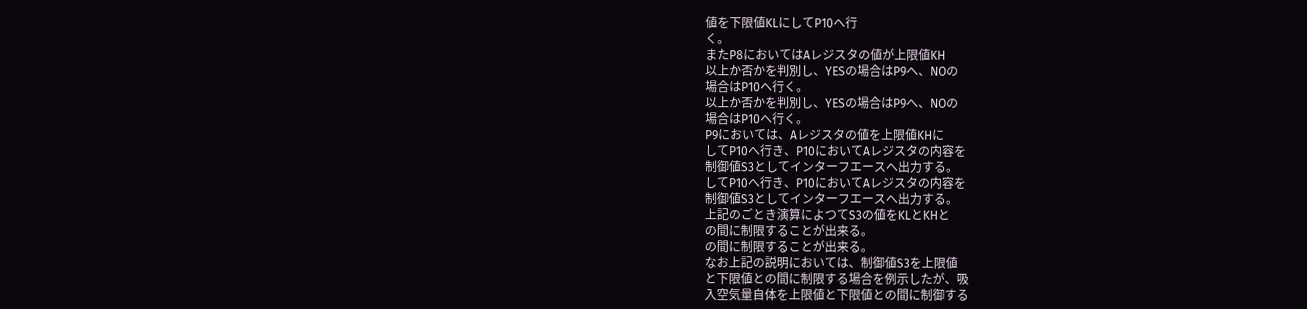値を下限値KLにしてP10へ行
く。
またP8においてはAレジスタの値が上限値KH
以上か否かを判別し、YESの場合はP9へ、NOの
場合はP10へ行く。
以上か否かを判別し、YESの場合はP9へ、NOの
場合はP10へ行く。
P9においては、Aレジスタの値を上限値KHに
してP10へ行き、P10においてAレジスタの内容を
制御値S3としてインターフエースへ出力する。
してP10へ行き、P10においてAレジスタの内容を
制御値S3としてインターフエースへ出力する。
上記のごとき演算によつてS3の値をKLとKHと
の間に制限することが出来る。
の間に制限することが出来る。
なお上記の説明においては、制御値S3を上限値
と下限値との間に制限する場合を例示したが、吸
入空気量自体を上限値と下限値との間に制御する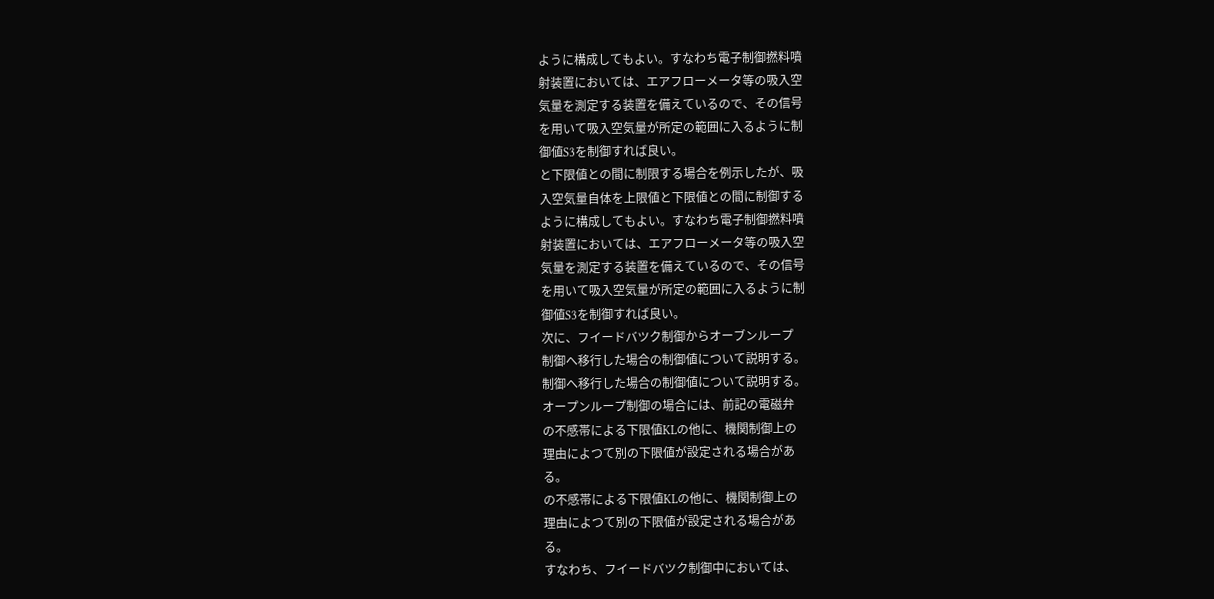ように構成してもよい。すなわち電子制御撚料噴
射装置においては、エアフローメータ等の吸入空
気量を測定する装置を備えているので、その信号
を用いて吸入空気量が所定の範囲に入るように制
御値S3を制御すれば良い。
と下限値との間に制限する場合を例示したが、吸
入空気量自体を上限値と下限値との間に制御する
ように構成してもよい。すなわち電子制御撚料噴
射装置においては、エアフローメータ等の吸入空
気量を測定する装置を備えているので、その信号
を用いて吸入空気量が所定の範囲に入るように制
御値S3を制御すれば良い。
次に、フイードバツク制御からオーブンループ
制御へ移行した場合の制御値について説明する。
制御へ移行した場合の制御値について説明する。
オープンループ制御の場合には、前記の電磁弁
の不感帯による下限値KLの他に、機関制御上の
理由によつて別の下限値が設定される場合があ
る。
の不感帯による下限値KLの他に、機関制御上の
理由によつて別の下限値が設定される場合があ
る。
すなわち、フイードバツク制御中においては、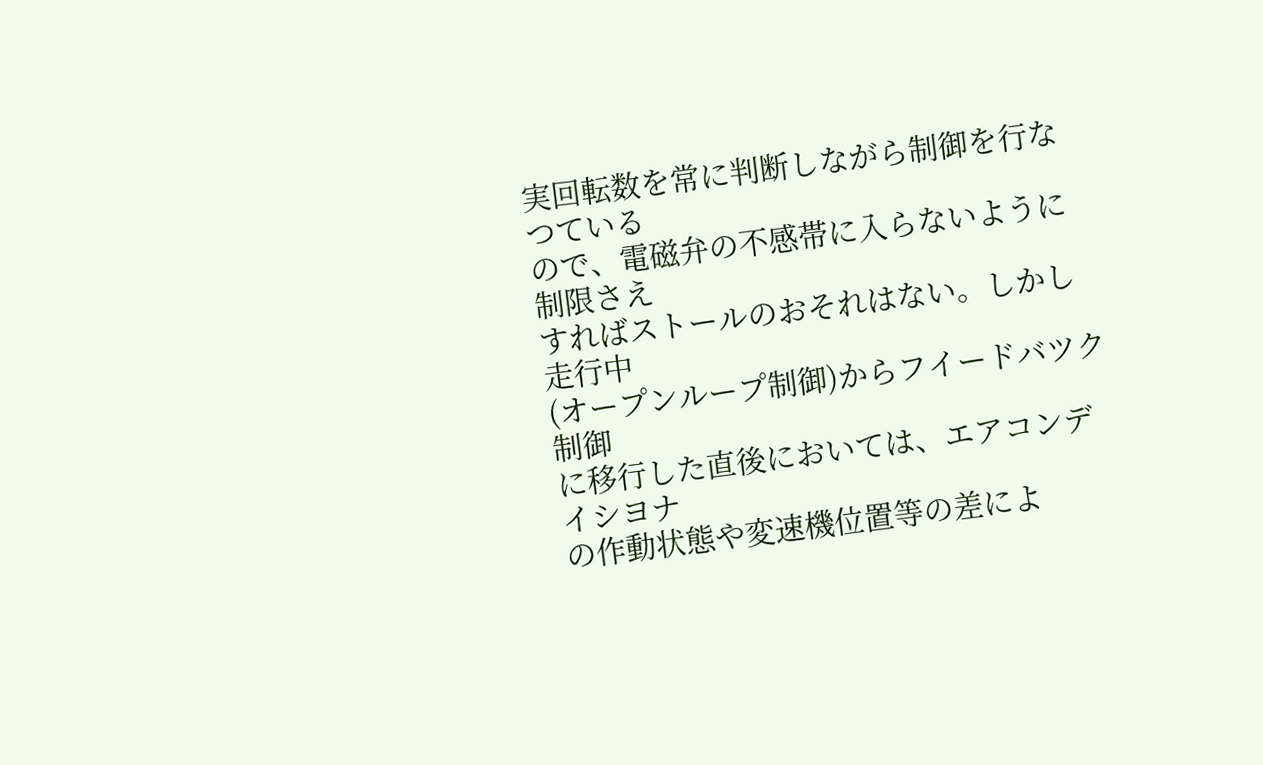実回転数を常に判断しながら制御を行なつている
ので、電磁弁の不感帯に入らないように制限さえ
すればストールのおそれはない。しかし走行中
(オープンループ制御)からフイードバツク制御
に移行した直後においては、エアコンデイシヨナ
の作動状態や変速機位置等の差によ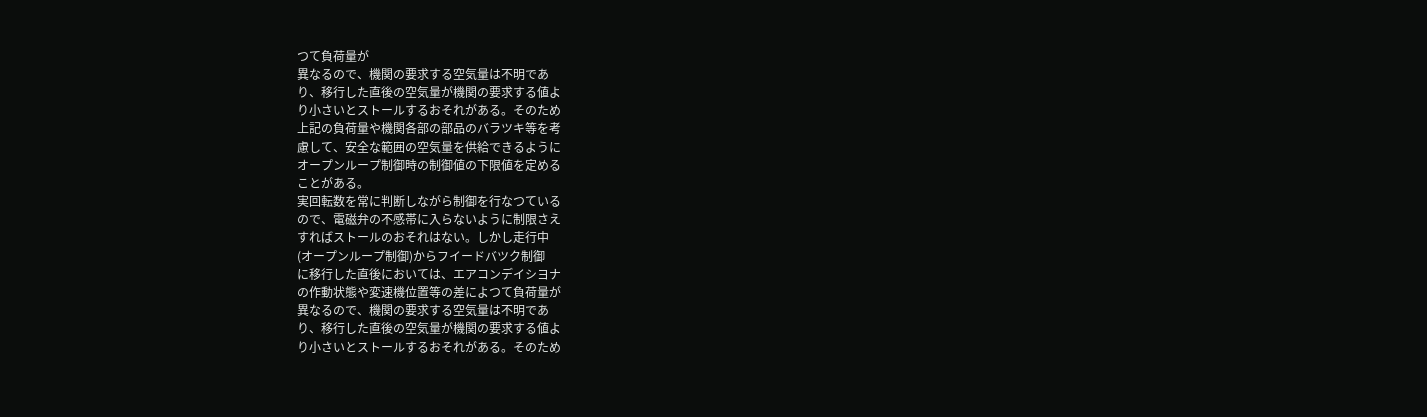つて負荷量が
異なるので、機関の要求する空気量は不明であ
り、移行した直後の空気量が機関の要求する値よ
り小さいとストールするおそれがある。そのため
上記の負荷量や機関各部の部品のバラツキ等を考
慮して、安全な範囲の空気量を供給できるように
オープンループ制御時の制御値の下限値を定める
ことがある。
実回転数を常に判断しながら制御を行なつている
ので、電磁弁の不感帯に入らないように制限さえ
すればストールのおそれはない。しかし走行中
(オープンループ制御)からフイードバツク制御
に移行した直後においては、エアコンデイシヨナ
の作動状態や変速機位置等の差によつて負荷量が
異なるので、機関の要求する空気量は不明であ
り、移行した直後の空気量が機関の要求する値よ
り小さいとストールするおそれがある。そのため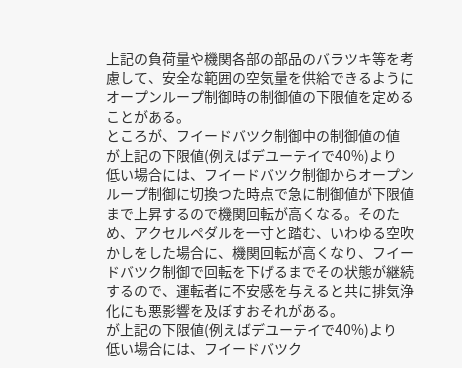上記の負荷量や機関各部の部品のバラツキ等を考
慮して、安全な範囲の空気量を供給できるように
オープンループ制御時の制御値の下限値を定める
ことがある。
ところが、フイードバツク制御中の制御値の値
が上記の下限値(例えばデユーテイで40%)より
低い場合には、フイードバツク制御からオープン
ループ制御に切換つた時点で急に制御値が下限値
まで上昇するので機関回転が高くなる。そのた
め、アクセルペダルを一寸と踏む、いわゆる空吹
かしをした場合に、機関回転が高くなり、フイー
ドバツク制御で回転を下げるまでその状態が継続
するので、運転者に不安感を与えると共に排気浄
化にも悪影響を及ぼすおそれがある。
が上記の下限値(例えばデユーテイで40%)より
低い場合には、フイードバツク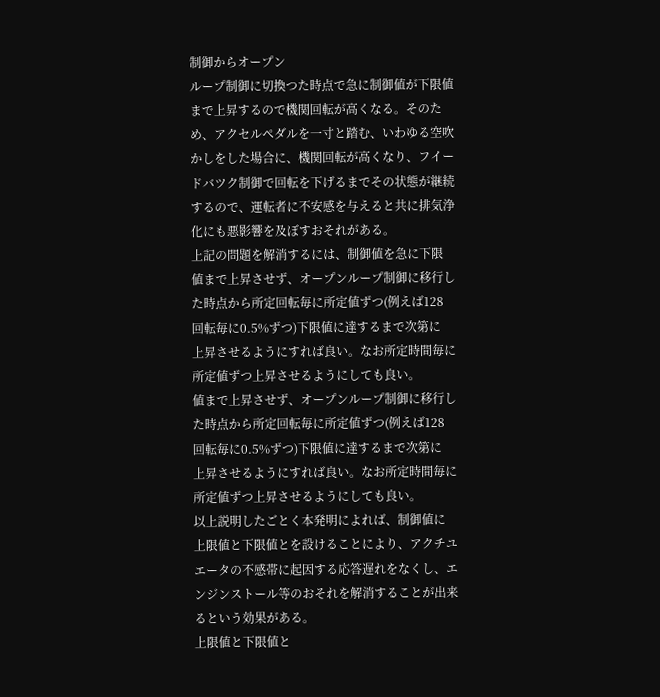制御からオープン
ループ制御に切換つた時点で急に制御値が下限値
まで上昇するので機関回転が高くなる。そのた
め、アクセルペダルを一寸と踏む、いわゆる空吹
かしをした場合に、機関回転が高くなり、フイー
ドバツク制御で回転を下げるまでその状態が継続
するので、運転者に不安感を与えると共に排気浄
化にも悪影響を及ぼすおそれがある。
上記の問題を解消するには、制御値を急に下限
値まで上昇させず、オープンループ制御に移行し
た時点から所定回転毎に所定値ずつ(例えば128
回転毎に0.5%ずつ)下限値に達するまで次第に
上昇させるようにすれば良い。なお所定時間毎に
所定値ずつ上昇させるようにしても良い。
値まで上昇させず、オープンループ制御に移行し
た時点から所定回転毎に所定値ずつ(例えば128
回転毎に0.5%ずつ)下限値に達するまで次第に
上昇させるようにすれば良い。なお所定時間毎に
所定値ずつ上昇させるようにしても良い。
以上説明したごとく本発明によれば、制御値に
上限値と下限値とを設けることにより、アクチユ
エータの不感帯に起因する応答遅れをなくし、エ
ンジンストール等のおそれを解消することが出来
るという効果がある。
上限値と下限値と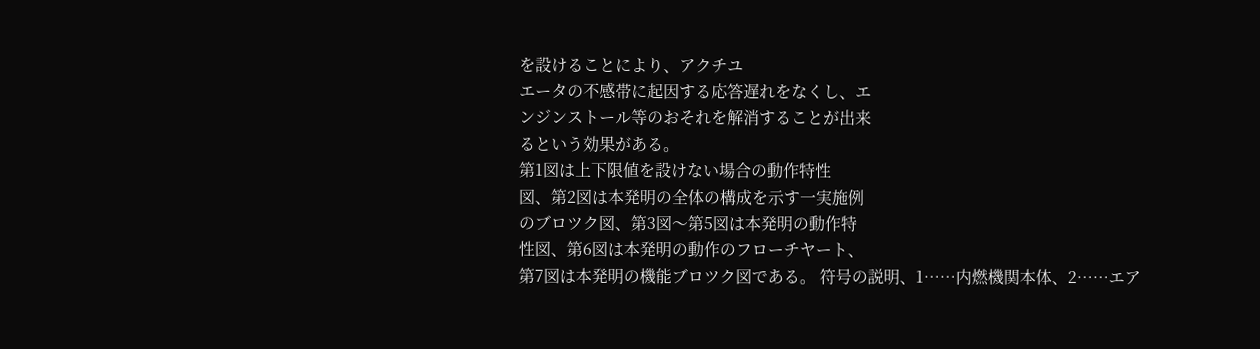を設けることにより、アクチユ
エータの不感帯に起因する応答遅れをなくし、エ
ンジンストール等のおそれを解消することが出来
るという効果がある。
第1図は上下限値を設けない場合の動作特性
図、第2図は本発明の全体の構成を示す一実施例
のブロツク図、第3図〜第5図は本発明の動作特
性図、第6図は本発明の動作のフローチヤート、
第7図は本発明の機能ブロツク図である。 符号の説明、1……内燃機関本体、2……エア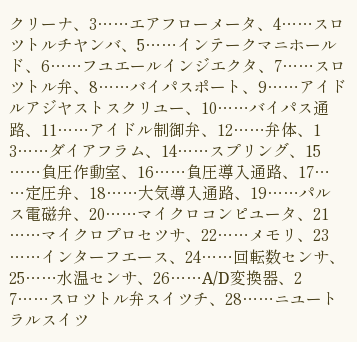クリーナ、3……エアフローメータ、4……スロ
ツトルチヤンバ、5……インテークマニホール
ド、6……フユエールインジエクタ、7……スロ
ツトル弁、8……バイパスポート、9……アイド
ルアジヤストスクリユー、10……バイパス通
路、11……アイドル制御弁、12……弁体、1
3……ダイアフラム、14……スプリング、15
……負圧作動室、16……負圧導入通路、17…
…定圧弁、18……大気導入通路、19……パル
ス電磁弁、20……マイクロコンピユータ、21
……マイクロプロセツサ、22……メモリ、23
……インターフエース、24……回転数センサ、
25……水温センサ、26……A/D変換器、2
7……スロツトル弁スイツチ、28……ニユート
ラルスイツ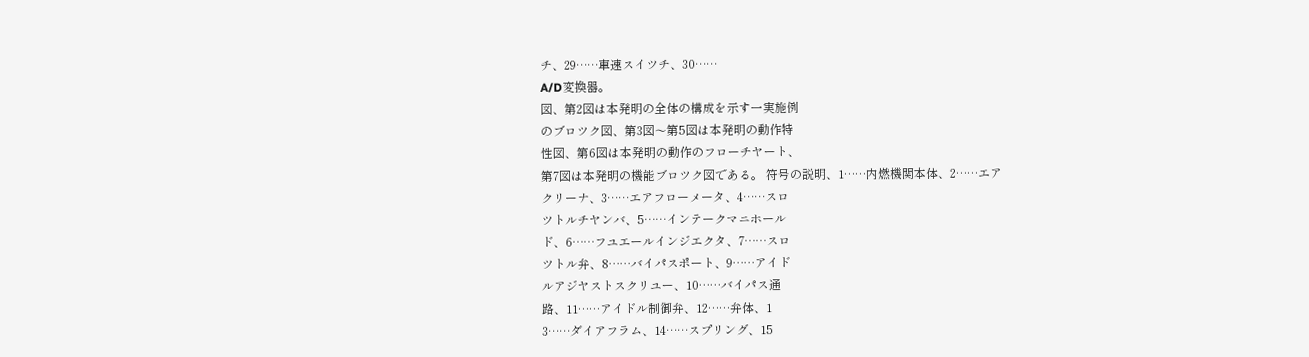チ、29……車速スイツチ、30……
A/D変換器。
図、第2図は本発明の全体の構成を示す一実施例
のブロツク図、第3図〜第5図は本発明の動作特
性図、第6図は本発明の動作のフローチヤート、
第7図は本発明の機能ブロツク図である。 符号の説明、1……内燃機関本体、2……エア
クリーナ、3……エアフローメータ、4……スロ
ツトルチヤンバ、5……インテークマニホール
ド、6……フユエールインジエクタ、7……スロ
ツトル弁、8……バイパスポート、9……アイド
ルアジヤストスクリユー、10……バイパス通
路、11……アイドル制御弁、12……弁体、1
3……ダイアフラム、14……スプリング、15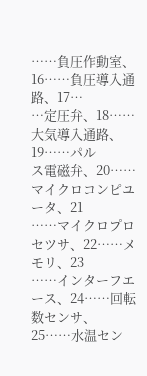……負圧作動室、16……負圧導入通路、17…
…定圧弁、18……大気導入通路、19……パル
ス電磁弁、20……マイクロコンピユータ、21
……マイクロプロセツサ、22……メモリ、23
……インターフエース、24……回転数センサ、
25……水温セン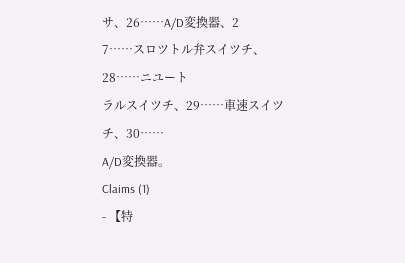サ、26……A/D変換器、2
7……スロツトル弁スイツチ、28……ニユート
ラルスイツチ、29……車速スイツチ、30……
A/D変換器。
Claims (1)
- 【特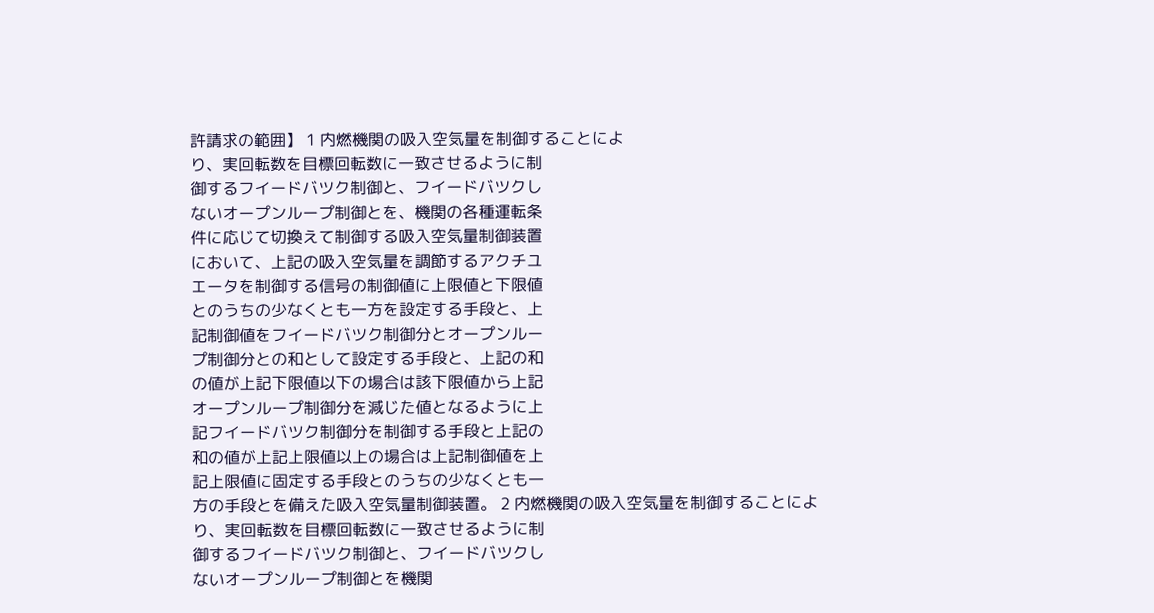許請求の範囲】 1 内燃機関の吸入空気量を制御することによ
り、実回転数を目標回転数に一致させるように制
御するフイードバツク制御と、フイードバツクし
ないオープンループ制御とを、機関の各種運転条
件に応じて切換えて制御する吸入空気量制御装置
において、上記の吸入空気量を調節するアクチユ
エータを制御する信号の制御値に上限値と下限値
とのうちの少なくとも一方を設定する手段と、上
記制御値をフイードバツク制御分とオープンルー
プ制御分との和として設定する手段と、上記の和
の値が上記下限値以下の場合は該下限値から上記
オープンループ制御分を減じた値となるように上
記フイードバツク制御分を制御する手段と上記の
和の値が上記上限値以上の場合は上記制御値を上
記上限値に固定する手段とのうちの少なくとも一
方の手段とを備えた吸入空気量制御装置。 2 内燃機関の吸入空気量を制御することによ
り、実回転数を目標回転数に一致させるように制
御するフイードバツク制御と、フイードバツクし
ないオープンループ制御とを機関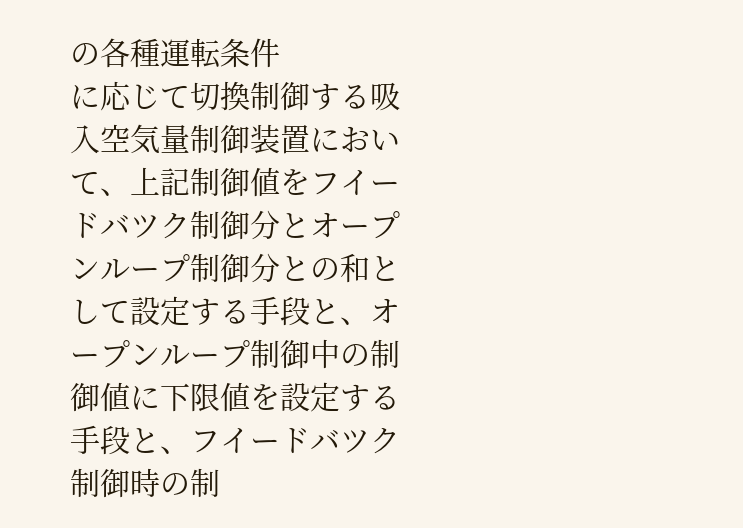の各種運転条件
に応じて切換制御する吸入空気量制御装置におい
て、上記制御値をフイードバツク制御分とオープ
ンループ制御分との和として設定する手段と、オ
ープンループ制御中の制御値に下限値を設定する
手段と、フイードバツク制御時の制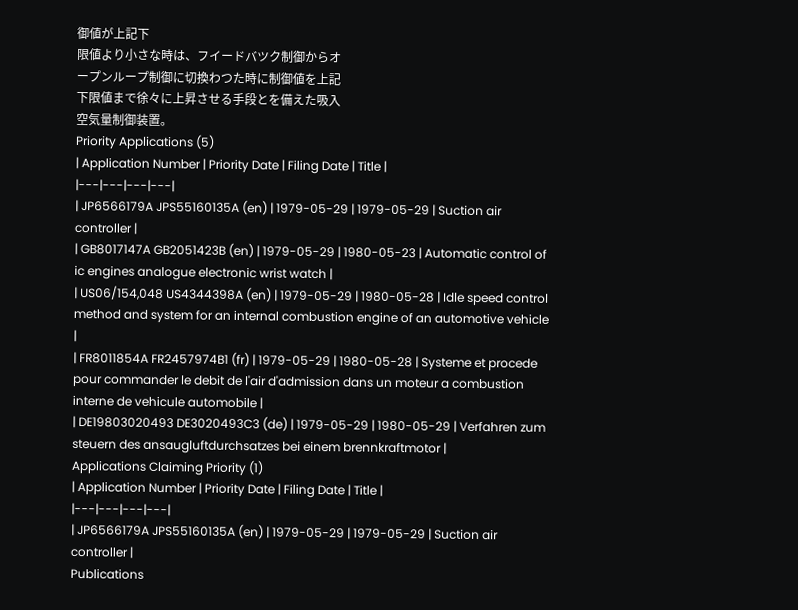御値が上記下
限値より小さな時は、フイードバツク制御からオ
ープンループ制御に切換わつた時に制御値を上記
下限値まで徐々に上昇させる手段とを備えた吸入
空気量制御装置。
Priority Applications (5)
| Application Number | Priority Date | Filing Date | Title |
|---|---|---|---|
| JP6566179A JPS55160135A (en) | 1979-05-29 | 1979-05-29 | Suction air controller |
| GB8017147A GB2051423B (en) | 1979-05-29 | 1980-05-23 | Automatic control of ic engines analogue electronic wrist watch |
| US06/154,048 US4344398A (en) | 1979-05-29 | 1980-05-28 | Idle speed control method and system for an internal combustion engine of an automotive vehicle |
| FR8011854A FR2457974B1 (fr) | 1979-05-29 | 1980-05-28 | Systeme et procede pour commander le debit de l'air d'admission dans un moteur a combustion interne de vehicule automobile |
| DE19803020493 DE3020493C3 (de) | 1979-05-29 | 1980-05-29 | Verfahren zum steuern des ansaugluftdurchsatzes bei einem brennkraftmotor |
Applications Claiming Priority (1)
| Application Number | Priority Date | Filing Date | Title |
|---|---|---|---|
| JP6566179A JPS55160135A (en) | 1979-05-29 | 1979-05-29 | Suction air controller |
Publications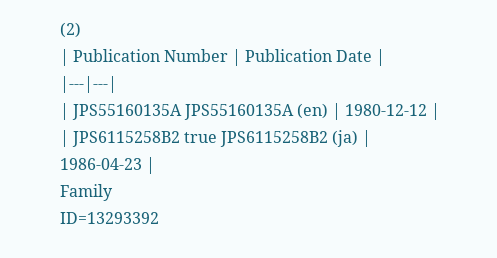(2)
| Publication Number | Publication Date |
|---|---|
| JPS55160135A JPS55160135A (en) | 1980-12-12 |
| JPS6115258B2 true JPS6115258B2 (ja) | 1986-04-23 |
Family
ID=13293392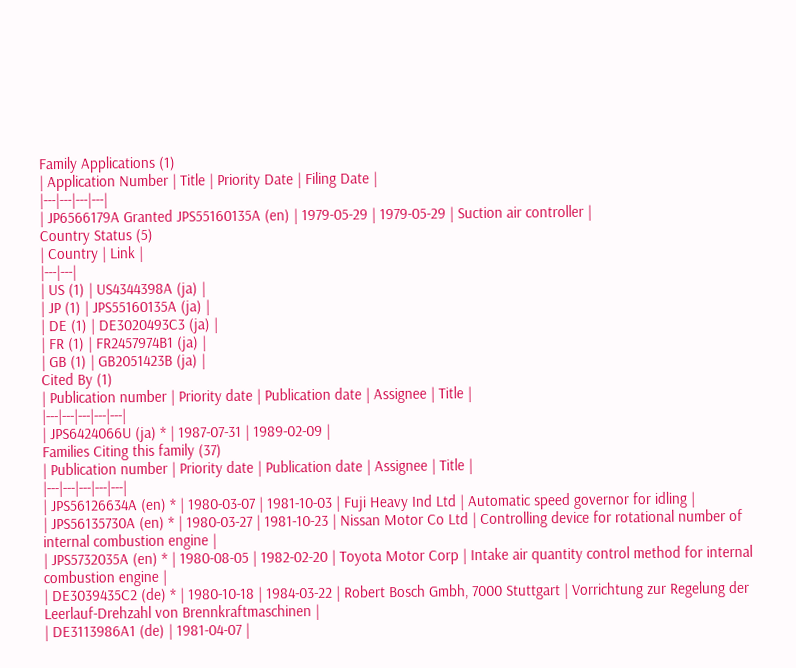Family Applications (1)
| Application Number | Title | Priority Date | Filing Date |
|---|---|---|---|
| JP6566179A Granted JPS55160135A (en) | 1979-05-29 | 1979-05-29 | Suction air controller |
Country Status (5)
| Country | Link |
|---|---|
| US (1) | US4344398A (ja) |
| JP (1) | JPS55160135A (ja) |
| DE (1) | DE3020493C3 (ja) |
| FR (1) | FR2457974B1 (ja) |
| GB (1) | GB2051423B (ja) |
Cited By (1)
| Publication number | Priority date | Publication date | Assignee | Title |
|---|---|---|---|---|
| JPS6424066U (ja) * | 1987-07-31 | 1989-02-09 |
Families Citing this family (37)
| Publication number | Priority date | Publication date | Assignee | Title |
|---|---|---|---|---|
| JPS56126634A (en) * | 1980-03-07 | 1981-10-03 | Fuji Heavy Ind Ltd | Automatic speed governor for idling |
| JPS56135730A (en) * | 1980-03-27 | 1981-10-23 | Nissan Motor Co Ltd | Controlling device for rotational number of internal combustion engine |
| JPS5732035A (en) * | 1980-08-05 | 1982-02-20 | Toyota Motor Corp | Intake air quantity control method for internal combustion engine |
| DE3039435C2 (de) * | 1980-10-18 | 1984-03-22 | Robert Bosch Gmbh, 7000 Stuttgart | Vorrichtung zur Regelung der Leerlauf-Drehzahl von Brennkraftmaschinen |
| DE3113986A1 (de) | 1981-04-07 |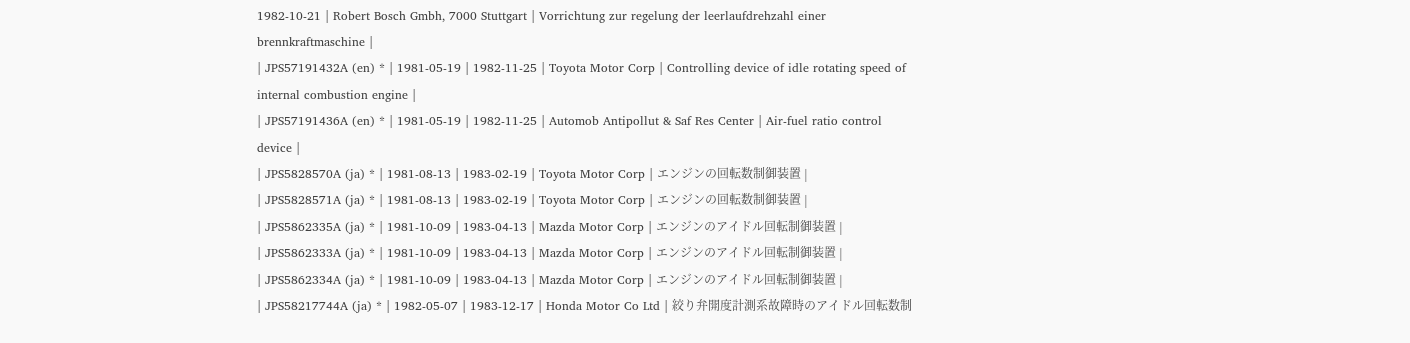1982-10-21 | Robert Bosch Gmbh, 7000 Stuttgart | Vorrichtung zur regelung der leerlaufdrehzahl einer brennkraftmaschine |
| JPS57191432A (en) * | 1981-05-19 | 1982-11-25 | Toyota Motor Corp | Controlling device of idle rotating speed of internal combustion engine |
| JPS57191436A (en) * | 1981-05-19 | 1982-11-25 | Automob Antipollut & Saf Res Center | Air-fuel ratio control device |
| JPS5828570A (ja) * | 1981-08-13 | 1983-02-19 | Toyota Motor Corp | エンジンの回転数制御装置 |
| JPS5828571A (ja) * | 1981-08-13 | 1983-02-19 | Toyota Motor Corp | エンジンの回転数制御装置 |
| JPS5862335A (ja) * | 1981-10-09 | 1983-04-13 | Mazda Motor Corp | エンジンのアイドル回転制御装置 |
| JPS5862333A (ja) * | 1981-10-09 | 1983-04-13 | Mazda Motor Corp | エンジンのアイドル回転制御装置 |
| JPS5862334A (ja) * | 1981-10-09 | 1983-04-13 | Mazda Motor Corp | エンジンのアイドル回転制御装置 |
| JPS58217744A (ja) * | 1982-05-07 | 1983-12-17 | Honda Motor Co Ltd | 絞り弁開度計測系故障時のアイドル回転数制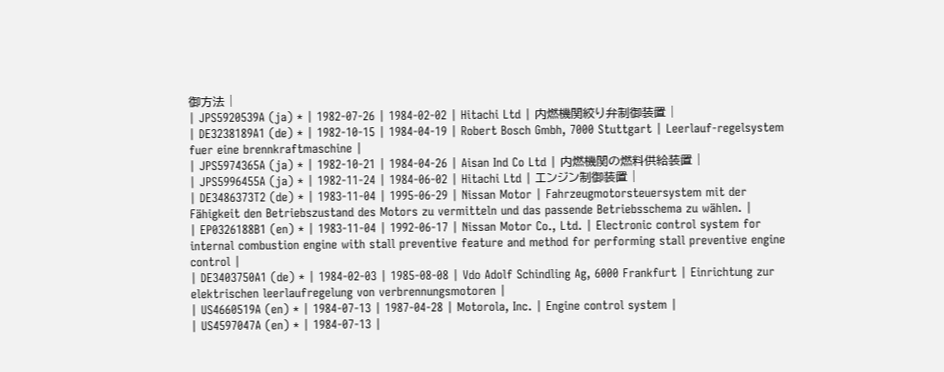御方法 |
| JPS5920539A (ja) * | 1982-07-26 | 1984-02-02 | Hitachi Ltd | 内燃機関絞り弁制御装置 |
| DE3238189A1 (de) * | 1982-10-15 | 1984-04-19 | Robert Bosch Gmbh, 7000 Stuttgart | Leerlauf-regelsystem fuer eine brennkraftmaschine |
| JPS5974365A (ja) * | 1982-10-21 | 1984-04-26 | Aisan Ind Co Ltd | 内燃機関の燃料供給装置 |
| JPS5996455A (ja) * | 1982-11-24 | 1984-06-02 | Hitachi Ltd | エンジン制御装置 |
| DE3486373T2 (de) * | 1983-11-04 | 1995-06-29 | Nissan Motor | Fahrzeugmotorsteuersystem mit der Fähigkeit den Betriebszustand des Motors zu vermitteln und das passende Betriebsschema zu wählen. |
| EP0326188B1 (en) * | 1983-11-04 | 1992-06-17 | Nissan Motor Co., Ltd. | Electronic control system for internal combustion engine with stall preventive feature and method for performing stall preventive engine control |
| DE3403750A1 (de) * | 1984-02-03 | 1985-08-08 | Vdo Adolf Schindling Ag, 6000 Frankfurt | Einrichtung zur elektrischen leerlaufregelung von verbrennungsmotoren |
| US4660519A (en) * | 1984-07-13 | 1987-04-28 | Motorola, Inc. | Engine control system |
| US4597047A (en) * | 1984-07-13 |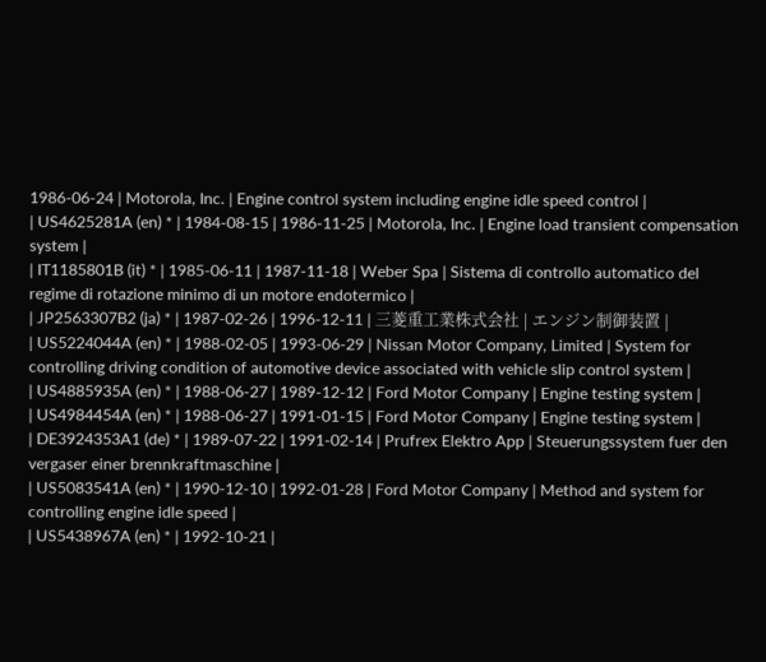1986-06-24 | Motorola, Inc. | Engine control system including engine idle speed control |
| US4625281A (en) * | 1984-08-15 | 1986-11-25 | Motorola, Inc. | Engine load transient compensation system |
| IT1185801B (it) * | 1985-06-11 | 1987-11-18 | Weber Spa | Sistema di controllo automatico del regime di rotazione minimo di un motore endotermico |
| JP2563307B2 (ja) * | 1987-02-26 | 1996-12-11 | 三菱重工業株式会社 | エンジン制御装置 |
| US5224044A (en) * | 1988-02-05 | 1993-06-29 | Nissan Motor Company, Limited | System for controlling driving condition of automotive device associated with vehicle slip control system |
| US4885935A (en) * | 1988-06-27 | 1989-12-12 | Ford Motor Company | Engine testing system |
| US4984454A (en) * | 1988-06-27 | 1991-01-15 | Ford Motor Company | Engine testing system |
| DE3924353A1 (de) * | 1989-07-22 | 1991-02-14 | Prufrex Elektro App | Steuerungssystem fuer den vergaser einer brennkraftmaschine |
| US5083541A (en) * | 1990-12-10 | 1992-01-28 | Ford Motor Company | Method and system for controlling engine idle speed |
| US5438967A (en) * | 1992-10-21 |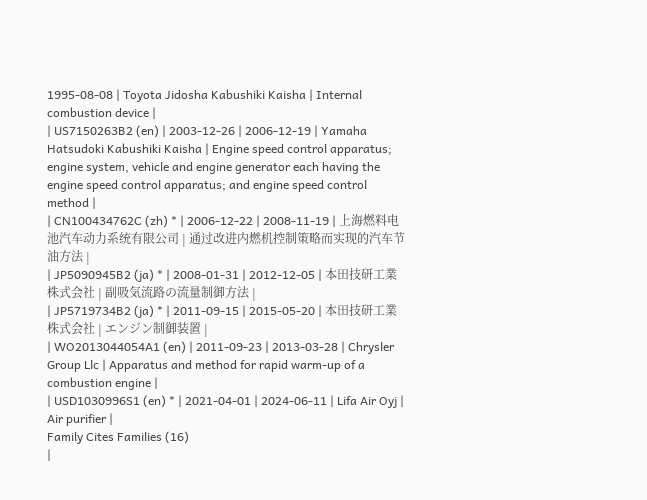1995-08-08 | Toyota Jidosha Kabushiki Kaisha | Internal combustion device |
| US7150263B2 (en) | 2003-12-26 | 2006-12-19 | Yamaha Hatsudoki Kabushiki Kaisha | Engine speed control apparatus; engine system, vehicle and engine generator each having the engine speed control apparatus; and engine speed control method |
| CN100434762C (zh) * | 2006-12-22 | 2008-11-19 | 上海燃料电池汽车动力系统有限公司 | 通过改进内燃机控制策略而实现的汽车节油方法 |
| JP5090945B2 (ja) * | 2008-01-31 | 2012-12-05 | 本田技研工業株式会社 | 副吸気流路の流量制御方法 |
| JP5719734B2 (ja) * | 2011-09-15 | 2015-05-20 | 本田技研工業株式会社 | エンジン制御装置 |
| WO2013044054A1 (en) | 2011-09-23 | 2013-03-28 | Chrysler Group Llc | Apparatus and method for rapid warm-up of a combustion engine |
| USD1030996S1 (en) * | 2021-04-01 | 2024-06-11 | Lifa Air Oyj | Air purifier |
Family Cites Families (16)
|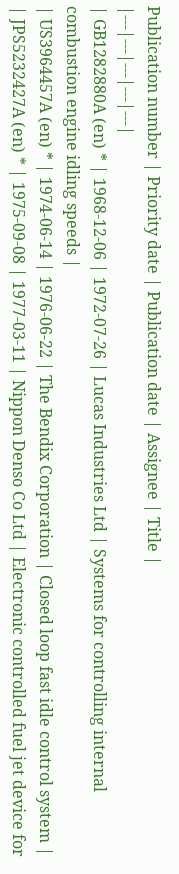Publication number | Priority date | Publication date | Assignee | Title |
|---|---|---|---|---|
| GB1282880A (en) * | 1968-12-06 | 1972-07-26 | Lucas Industries Ltd | Systems for controlling internal combustion engine idling speeds |
| US3964457A (en) * | 1974-06-14 | 1976-06-22 | The Bendix Corporation | Closed loop fast idle control system |
| JPS5232427A (en) * | 1975-09-08 | 1977-03-11 | Nippon Denso Co Ltd | Electronic controlled fuel jet device for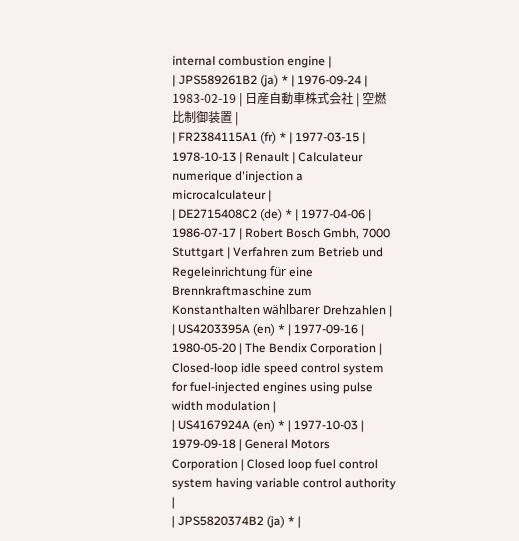internal combustion engine |
| JPS589261B2 (ja) * | 1976-09-24 | 1983-02-19 | 日産自動車株式会社 | 空燃比制御装置 |
| FR2384115A1 (fr) * | 1977-03-15 | 1978-10-13 | Renault | Calculateur numerique d'injection a microcalculateur |
| DE2715408C2 (de) * | 1977-04-06 | 1986-07-17 | Robert Bosch Gmbh, 7000 Stuttgart | Verfahren zum Betrieb und Regeleinrichtung für eine Brennkraftmaschine zum Konstanthalten wählbarer Drehzahlen |
| US4203395A (en) * | 1977-09-16 | 1980-05-20 | The Bendix Corporation | Closed-loop idle speed control system for fuel-injected engines using pulse width modulation |
| US4167924A (en) * | 1977-10-03 | 1979-09-18 | General Motors Corporation | Closed loop fuel control system having variable control authority |
| JPS5820374B2 (ja) * |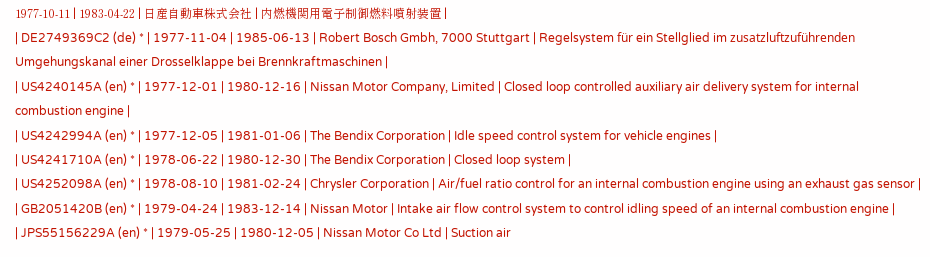1977-10-11 | 1983-04-22 | 日産自動車株式会社 | 内燃機関用電子制御燃料噴射装置 |
| DE2749369C2 (de) * | 1977-11-04 | 1985-06-13 | Robert Bosch Gmbh, 7000 Stuttgart | Regelsystem für ein Stellglied im zusatzluftzuführenden Umgehungskanal einer Drosselklappe bei Brennkraftmaschinen |
| US4240145A (en) * | 1977-12-01 | 1980-12-16 | Nissan Motor Company, Limited | Closed loop controlled auxiliary air delivery system for internal combustion engine |
| US4242994A (en) * | 1977-12-05 | 1981-01-06 | The Bendix Corporation | Idle speed control system for vehicle engines |
| US4241710A (en) * | 1978-06-22 | 1980-12-30 | The Bendix Corporation | Closed loop system |
| US4252098A (en) * | 1978-08-10 | 1981-02-24 | Chrysler Corporation | Air/fuel ratio control for an internal combustion engine using an exhaust gas sensor |
| GB2051420B (en) * | 1979-04-24 | 1983-12-14 | Nissan Motor | Intake air flow control system to control idling speed of an internal combustion engine |
| JPS55156229A (en) * | 1979-05-25 | 1980-12-05 | Nissan Motor Co Ltd | Suction air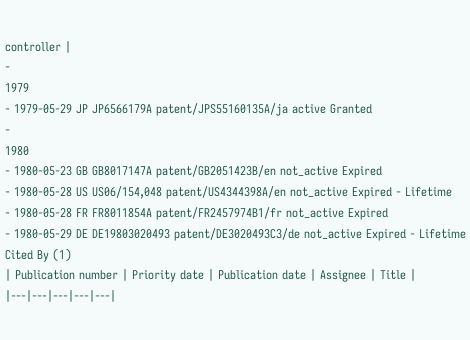controller |
-
1979
- 1979-05-29 JP JP6566179A patent/JPS55160135A/ja active Granted
-
1980
- 1980-05-23 GB GB8017147A patent/GB2051423B/en not_active Expired
- 1980-05-28 US US06/154,048 patent/US4344398A/en not_active Expired - Lifetime
- 1980-05-28 FR FR8011854A patent/FR2457974B1/fr not_active Expired
- 1980-05-29 DE DE19803020493 patent/DE3020493C3/de not_active Expired - Lifetime
Cited By (1)
| Publication number | Priority date | Publication date | Assignee | Title |
|---|---|---|---|---|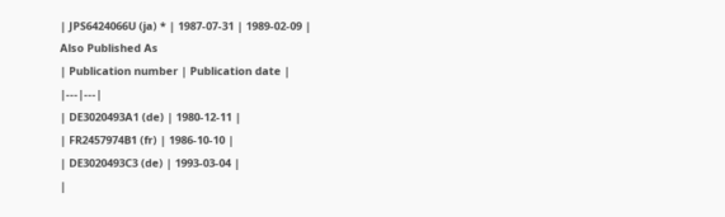| JPS6424066U (ja) * | 1987-07-31 | 1989-02-09 |
Also Published As
| Publication number | Publication date |
|---|---|
| DE3020493A1 (de) | 1980-12-11 |
| FR2457974B1 (fr) | 1986-10-10 |
| DE3020493C3 (de) | 1993-03-04 |
|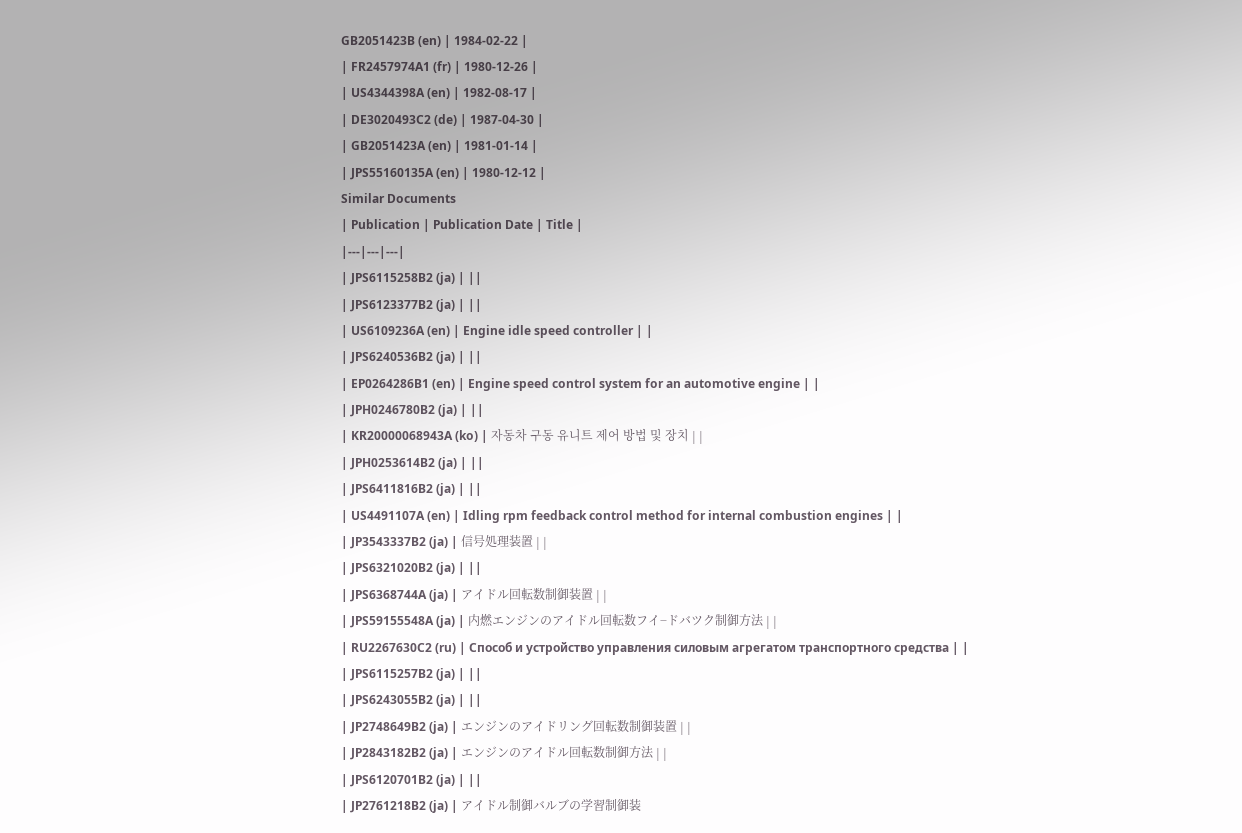GB2051423B (en) | 1984-02-22 |
| FR2457974A1 (fr) | 1980-12-26 |
| US4344398A (en) | 1982-08-17 |
| DE3020493C2 (de) | 1987-04-30 |
| GB2051423A (en) | 1981-01-14 |
| JPS55160135A (en) | 1980-12-12 |
Similar Documents
| Publication | Publication Date | Title |
|---|---|---|
| JPS6115258B2 (ja) | ||
| JPS6123377B2 (ja) | ||
| US6109236A (en) | Engine idle speed controller | |
| JPS6240536B2 (ja) | ||
| EP0264286B1 (en) | Engine speed control system for an automotive engine | |
| JPH0246780B2 (ja) | ||
| KR20000068943A (ko) | 자동차 구동 유니트 제어 방법 및 장치 | |
| JPH0253614B2 (ja) | ||
| JPS6411816B2 (ja) | ||
| US4491107A (en) | Idling rpm feedback control method for internal combustion engines | |
| JP3543337B2 (ja) | 信号処理装置 | |
| JPS6321020B2 (ja) | ||
| JPS6368744A (ja) | アイドル回転数制御装置 | |
| JPS59155548A (ja) | 内燃エンジンのアイドル回転数フイ−ドバツク制御方法 | |
| RU2267630C2 (ru) | Способ и устройство управления силовым агрегатом транспортного средства | |
| JPS6115257B2 (ja) | ||
| JPS6243055B2 (ja) | ||
| JP2748649B2 (ja) | エンジンのアイドリング回転数制御装置 | |
| JP2843182B2 (ja) | エンジンのアイドル回転数制御方法 | |
| JPS6120701B2 (ja) | ||
| JP2761218B2 (ja) | アイドル制御バルブの学習制御装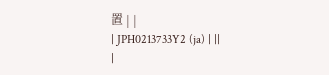置 | |
| JPH0213733Y2 (ja) | ||
|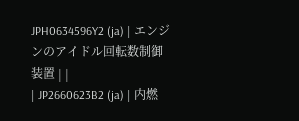JPH0634596Y2 (ja) | エンジンのアイドル回転数制御装置 | |
| JP2660623B2 (ja) | 内燃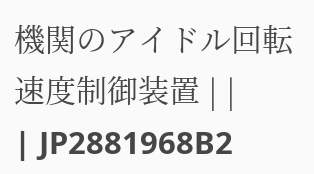機関のアイドル回転速度制御装置 | |
| JP2881968B2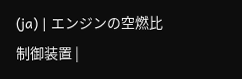(ja) | エンジンの空燃比制御装置 |